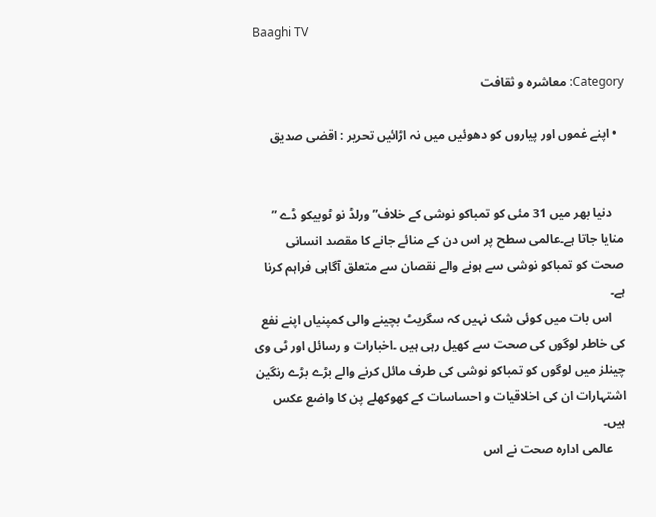Baaghi TV

Category: معاشرہ و ثقافت

  • اپنے غموں اور پیاروں کو دھوئیں میں نہ اڑائیں تحریر : اقصٰی صدیق


    دنیا بھر میں 31 مئی کو تمباکو نوشی کے خلاف” ورلڈ نو ٹوبیکو ڈے ” منایا جاتا ہے۔عالمی سطح پر اس دن کے منائے جانے کا مقصد انسانی صحت کو تمباکو نوشی سے ہونے والے نقصان سے متعلق آگاہی فراہم کرنا ہے۔
    اس بات میں کوئی شک نہیں کہ سگریٹ بچینے والی کمپنیاں اپنے نفع کی خاطر لوگوں کی صحت سے کھیل رہی ہیں ۔اخبارات و رسائل اور ٹی وی چینلز میں لوگوں کو تمباکو نوشی کی طرف مائل کرنے والے بڑے بڑے رنگین اشتہارات ان کی اخلاقیات و احساسات کے کھوکھلے پن کا واضع عکس ہیں۔
    عالمی ادارہ صحت نے اس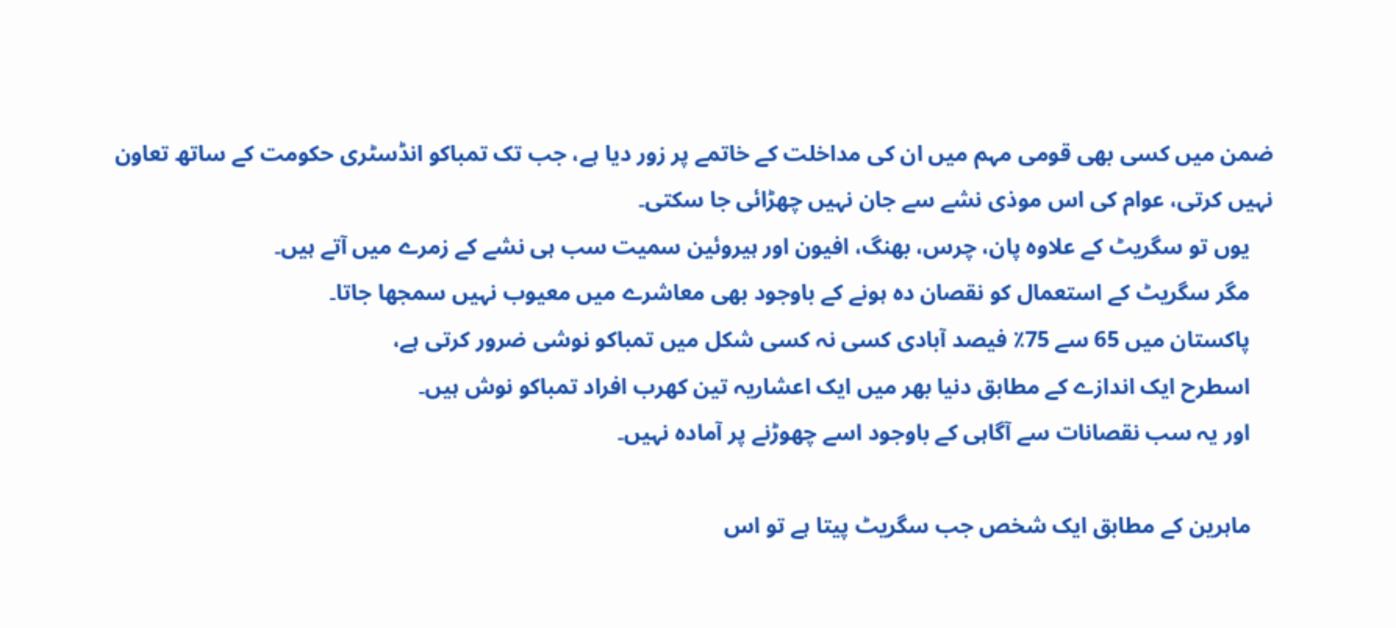ضمن میں کسی بھی قومی مہم میں ان کی مداخلت کے خاتمے پر زور دیا ہے، جب تک تمباکو انڈسٹری حکومت کے ساتھ تعاون نہیں کرتی، عوام کی اس موذی نشے سے جان نہیں چھڑائی جا سکتی۔
    یوں تو سگریٹ کے علاوہ پان، چرس، بھنگ، افیون اور ہیروئین سمیت سب ہی نشے کے زمرے میں آتے ہیں۔
    مگر سگریٹ کے استعمال کو نقصان دہ ہونے کے باوجود بھی معاشرے میں معیوب نہیں سمجھا جاتا۔
    پاکستان میں 65 سے 75٪ فیصد آبادی کسی نہ کسی شکل میں تمباکو نوشی ضرور کرتی ہے،
    اسطرح ایک اندازے کے مطابق دنیا بھر میں ایک اعشاریہ تین کھرب افراد تمباکو نوش ہیں۔
    اور یہ سب نقصانات سے آگاہی کے باوجود اسے چھوڑنے پر آمادہ نہیں۔

    ماہرین کے مطابق ایک شخص جب سگریٹ پیتا ہے تو اس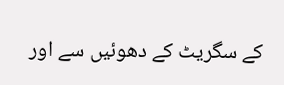کے سگریٹ کے دھوئیں سے اور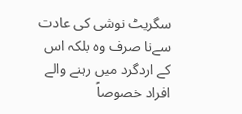سگریٹ نوشی کی عادت سےنا صرف وہ بلکہ اس کے اردگرد میں رہنے والے افراد خصوصاً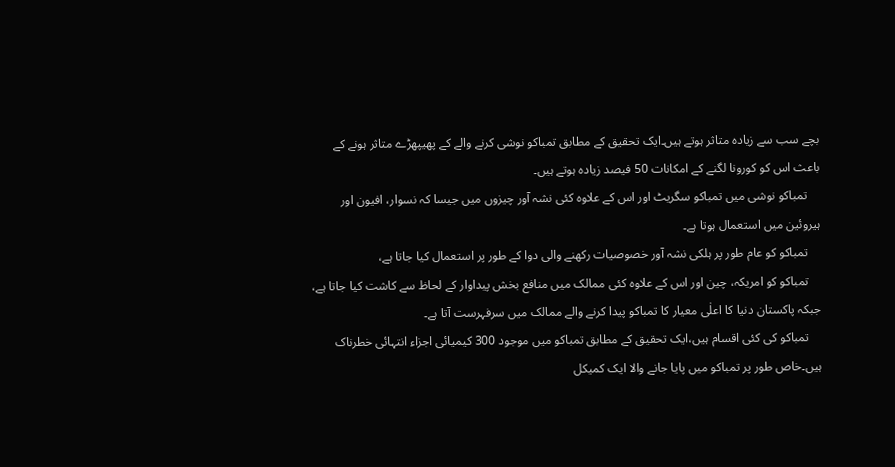بچے سب سے زیادہ متاثر ہوتے ہیں۔ایک تحقیق کے مطابق تمباکو نوشی کرنے والے کے پھیپھڑے متاثر ہونے کے باعث اس کو کورونا لگنے کے امکانات 50 فیصد زیادہ ہوتے ہیں۔
    تمباکو نوشی میں تمباکو سگریٹ اور اس کے علاوہ کئی نشہ آور چیزوں میں جیسا کہ نسوار، افیون اور ہیروئین میں استعمال ہوتا ہے۔
    تمباکو کو عام طور پر ہلکی نشہ آور خصوصیات رکھنے والی دوا کے طور پر استعمال کیا جاتا ہے،
    تمباکو کو امریکہ، چین اور اس کے علاوہ کئی ممالک میں منافع بخش پیداوار کے لحاظ سے کاشت کیا جاتا ہے، جبکہ پاکستان دنیا کا اعلٰی معیار کا تمباکو پیدا کرنے والے ممالک میں سرفہرست آتا ہے۔
    تمباکو کی کئی اقسام ہیں،ایک تحقیق کے مطابق تمباکو میں موجود 300 کیمیائی اجزاء انتہائی خطرناک ہیں۔خاص طور پر تمباکو میں پایا جانے والا ایک کمیکل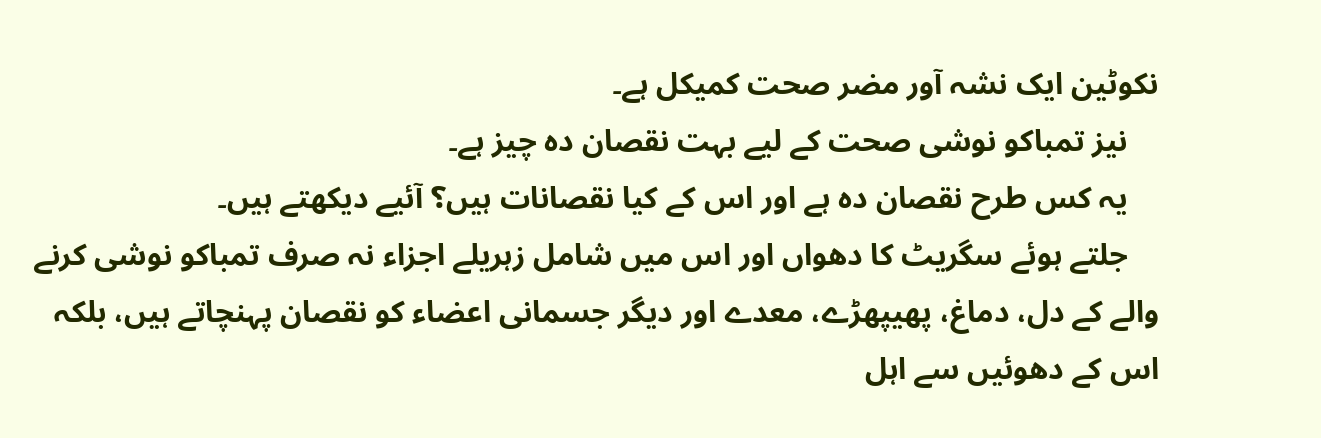نکوٹین ایک نشہ آور مضر صحت کمیکل ہے۔
    نیز تمباکو نوشی صحت کے لیے بہت نقصان دہ چیز ہے۔
    یہ کس طرح نقصان دہ ہے اور اس کے کیا نقصانات ہیں؟ آئیے دیکھتے ہیں۔
    جلتے ہوئے سگریٹ کا دھواں اور اس میں شامل زہریلے اجزاء نہ صرف تمباکو نوشی کرنے والے کے دل، دماغ، پھیپھڑے، معدے اور دیگر جسمانی اعضاء کو نقصان پہنچاتے ہیں، بلکہ اس کے دھوئیں سے اہل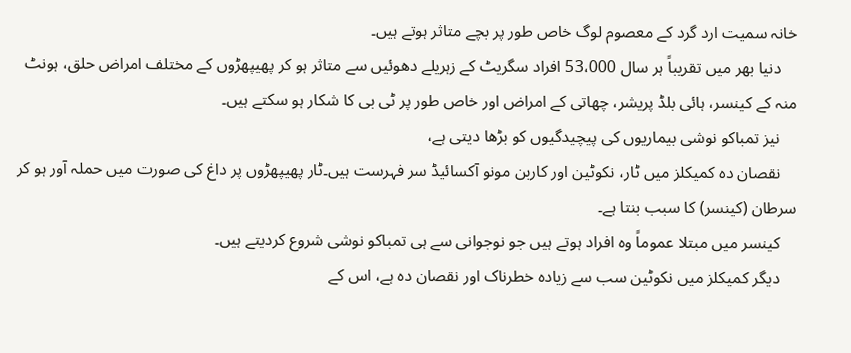خانہ سمیت ارد گرد کے معصوم لوگ خاص طور پر بچے متاثر ہوتے ہیں۔
    دنیا بھر میں تقریباً ہر سال 53،000 افراد سگریٹ کے زہریلے دھوئیں سے متاثر ہو کر پھیپھڑوں کے مختلف امراض حلق، ہونٹ منہ کے کینسر، ہائی بلڈ پریشر، چھاتی کے امراض اور خاص طور پر ٹی بی کا شکار ہو سکتے ہیں۔
    نیز تمباکو نوشی بیماریوں کی پیچیدگیوں کو بڑھا دیتی ہے،
    نقصان دہ کمیکلز میں ٹار، نکوٹین اور کاربن مونو آکسائیڈ سر فہرست ہیں۔ٹار پھیپھڑوں پر داغ کی صورت میں حملہ آور ہو کر سرطان (کینسر) کا سبب بنتا ہے۔
    کینسر میں مبتلا عموماً وہ افراد ہوتے ہیں جو نوجوانی سے ہی تمباکو نوشی شروع کردیتے ہیں۔
    دیگر کمیکلز میں نکوٹین سب سے زیادہ خطرناک اور نقصان دہ ہے، اس کے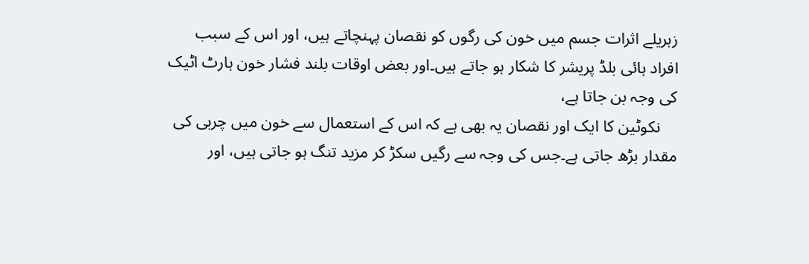زہریلے اثرات جسم میں خون کی رگوں کو نقصان پہنچاتے ہیں، اور اس کے سبب افراد ہائی بلڈ پریشر کا شکار ہو جاتے ہیں۔اور بعض اوقات بلند فشار خون ہارٹ اٹیک کی وجہ بن جاتا ہے،
    نکوٹین کا ایک اور نقصان یہ بھی ہے کہ اس کے استعمال سے خون میں چربی کی مقدار بڑھ جاتی ہے۔جس کی وجہ سے رگیں سکڑ کر مزید تنگ ہو جاتی ہیں، اور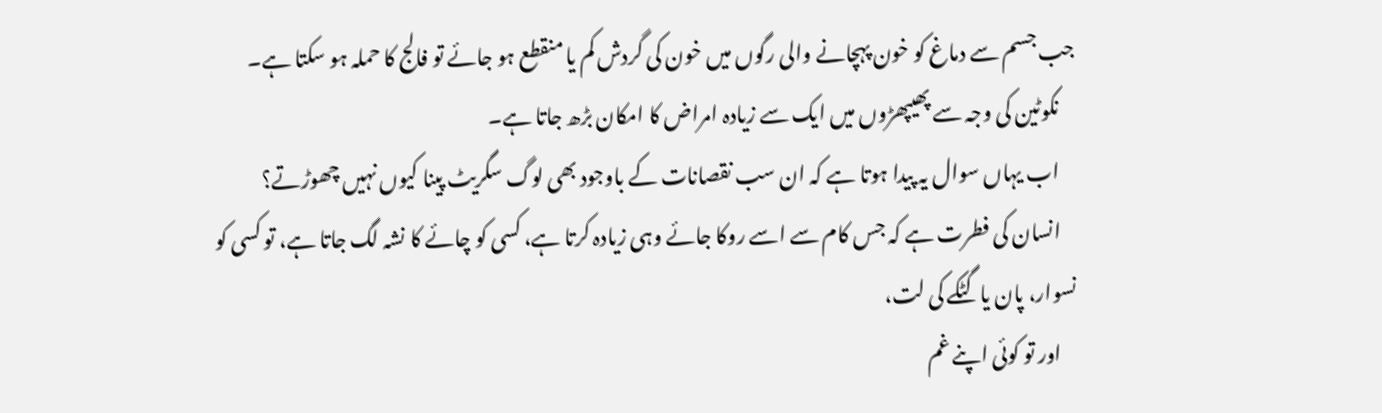جب جسم سے دماغ کو خون پہچانے والی رگوں میں خون کی گردش کم یا منقطع ہو جائے تو فالج کا حملہ ہو سکتا ہے۔
    نکوٹین کی وجہ سے پھیپھڑوں میں ایک سے زیادہ امراض کا امکان بڑھ جاتا ہے۔
    اب یہاں سوال یہ پیدا ہوتا ہے کہ ان سب نقصانات کے باوجود بھی لوگ سگریٹ پینا کیوں نہیں چھوڑتے؟
    انسان کی فطرت ہے کہ جس کام سے اسے روکا جائے وہی زیادہ کرتا ہے، کسی کو چائے کا نشہ لگ جاتا ہے، تو کسی کو نسوار، پان یا گٹکے کی لت،
    اور تو کوئی اپنے غم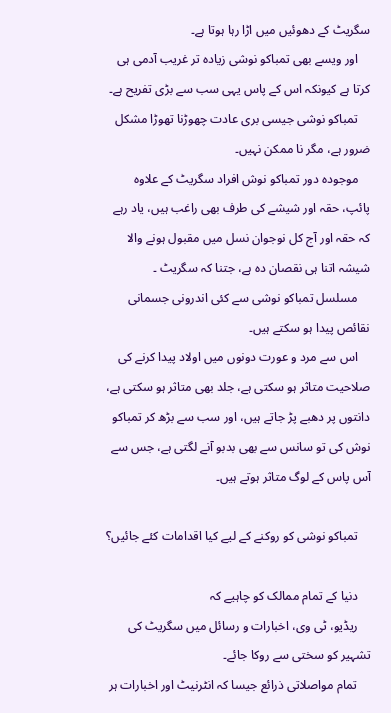سگریٹ کے دھوئیں میں اڑا رہا ہوتا ہے۔
    اور ویسے بھی تمباکو نوشی زیادہ تر غریب آدمی ہی کرتا ہے کیونکہ اس کے پاس یہی سب سے بڑی تفریح ہے۔
    تمباکو نوشی جیسی بری عادت چھوڑنا تھوڑا مشکل ضرور ہے، مگر نا ممکن نہیں۔
    موجودہ دور تمباکو نوش افراد سگریٹ کے علاوہ پائپ، حقہ اور شیشے کی طرف بھی راغب ہیں، یاد رہے کہ حقہ اور آج کل نوجوان نسل میں مقبول ہونے والا شیشہ اتنا ہی نقصان دہ ہے، جتنا کہ سگریٹ ۔
    مسلسل تمباکو نوشی سے کئی اندرونی جسمانی نقائص پیدا ہو سکتے ہیں۔
    اس سے مرد و عورت دونوں میں اولاد پیدا کرنے کی صلاحیت متاثر ہو سکتی ہے، جلد بھی متاثر ہو سکتی ہے، دانتوں پر دھبے پڑ جاتے ہیں، اور سب سے بڑھ کر تمباکو نوش کی تو سانس سے بھی بدبو آنے لگتی ہے، جس سے آس پاس کے لوگ متاثر ہوتے ہیں۔

    تمباکو نوشی کو روکنے کے لیے کیا اقدامات کئے جائیں؟

    دنیا کے تمام ممالک کو چاہیے کہ
    ریڈیو، ٹی وی، اخبارات و رسائل میں سگریٹ کی تشہیر کو سختی سے روکا جائے۔
    تمام مواصلاتی ذرائع جیسا کہ انٹرنیٹ اور اخبارات ہر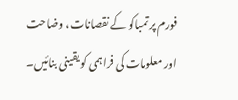فورم پر تمباکو کے نقصانات، وضاحت اور معلومات کی فراہمی کو یقینی بنائیں۔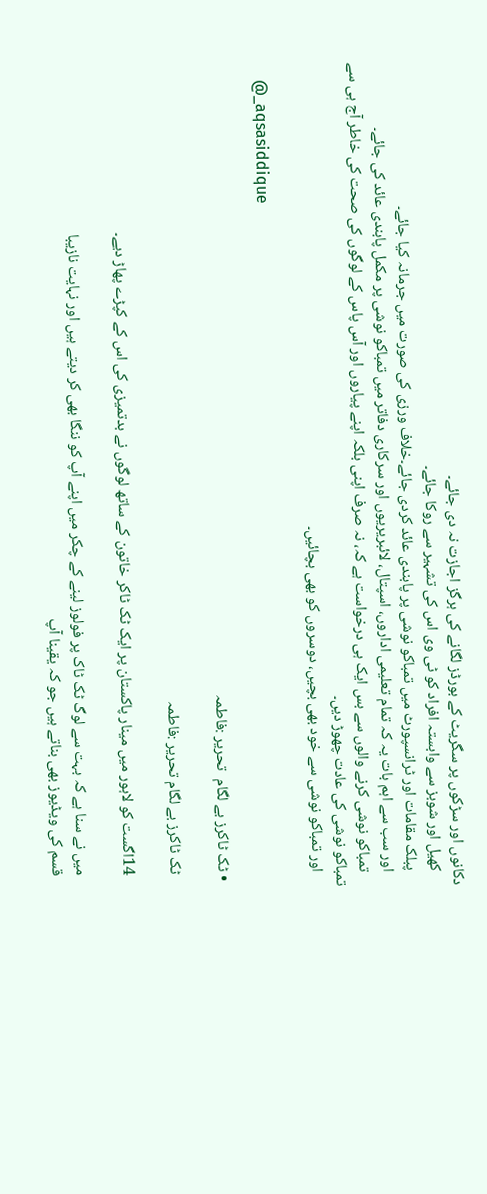دکانوں اور سڑکوں پر سگریٹ کے بورڈز لگانے کی ہرگز اجازت نہ دی جائے۔
    کھیل اور شوبز سے وابستہ افراد کو ٹی وی اس کی تشہیر سے روکا جائے۔
    پبلک مقامات اور ٹرانسپورٹ میں تمباکو نوشی پر پابندی عائد کردی جائے۔خلاف ورزی کی صورت میں جرمانہ کیا جائے۔
    اور سب سے اہم بات یہ کہ تمام تعلیمی اداروں، اسپتال، لائبریریوں اور سرکاری دفاتر میں تمباکو نوشی پر مکمل پابندی عائد کی جائے۔
    تمباکو نوشی کرنے والوں سے بس ایک ہی درخواست ہے کہ، نہ صرف اپنی بلکہ اپنے پیاروں اور آس پاس کے لوگوں کی صحت کی خاطر آج ہی سے تمباکو نوشی کی عادت چھوڑ دیں۔
    اور تمباکو نوشی سے خود بھی بچیں، دوسروں کو بھی بچائیں۔

    @_aqsasiddique

  • ٹک ٹاکرز بے لگام  تحریر :فاطمہ

    ٹک ٹاکرز بے لگام تحریر :فاطمہ

    14اگست کو لاہور میں مینار پاکستان پر ایک ٹک ٹاکر خاتون کے ساتھ لوگوں نے بدتمیزی کی اس کے کپڑے پھاڑ دیے۔

    میں نے سنا ہے کہ بہت سے لوگ ٹک ٹاک پر فولوز لینے کے چکر میں اپنے آپ کو ننگا بھی کر دیتے ہیں اور نہایت نازیبا
    قسم کی ویڈیوز بھی بناتے ہیں جو کہ یقینا آپ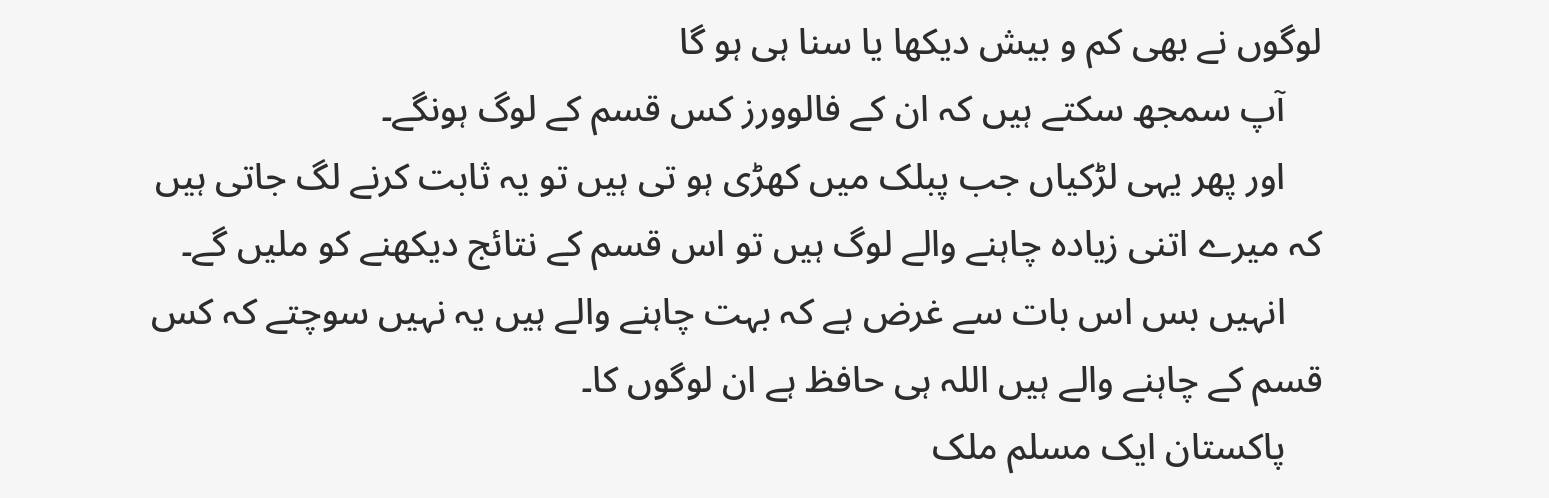لوگوں نے بھی کم و بیش دیکھا یا سنا ہی ہو گا
    آپ سمجھ سکتے ہیں کہ ان کے فالوورز کس قسم کے لوگ ہونگے۔
    اور پھر یہی لڑکیاں جب پبلک میں کھڑی ہو تی ہیں تو یہ ثابت کرنے لگ جاتی ہیں کہ میرے اتنی زیادہ چاہنے والے لوگ ہیں تو اس قسم کے نتائج دیکھنے کو ملیں گے۔
    انہیں بس اس بات سے غرض ہے کہ بہت چاہنے والے ہیں یہ نہیں سوچتے کہ کس قسم کے چاہنے والے ہیں اللہ ہی حافظ ہے ان لوگوں کا۔
    پاکستان ایک مسلم ملک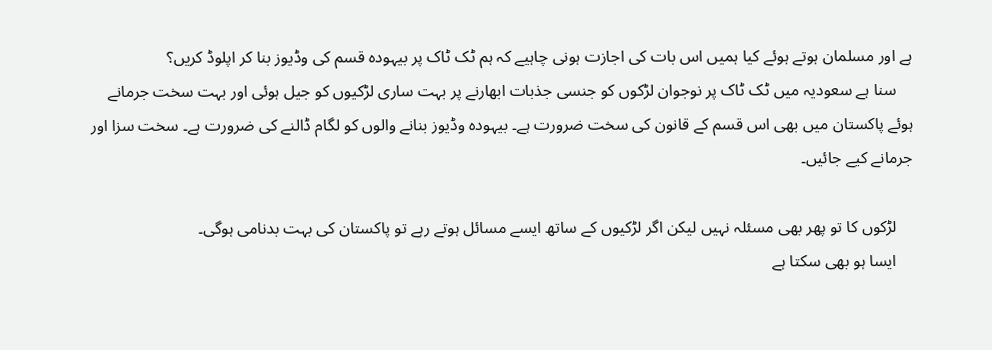ہے اور مسلمان ہوتے ہوئے کیا ہمیں اس بات کی اجازت ہونی چاہیے کہ ہم ٹک ٹاک پر بیہودہ قسم کی وڈیوز بنا کر اپلوڈ کریں؟
    سنا ہے سعودیہ میں ٹک ٹاک پر نوجوان لڑکوں کو جنسی جذبات ابھارنے پر بہت ساری لڑکیوں کو جیل ہوئی اور بہت سخت جرمانے ہوئے پاکستان میں بھی اس قسم کے قانون کی سخت ضرورت ہے۔ بیہودہ وڈیوز بنانے والوں کو لگام ڈالنے کی ضرورت ہے۔ سخت سزا اور جرمانے کیے جائیں۔

    لڑکوں کا تو پھر بھی مسئلہ نہیں لیکن اگر لڑکیوں کے ساتھ ایسے مسائل ہوتے رہے تو پاکستان کی بہت بدنامی ہوگی۔
    ایسا ہو بھی سکتا ہے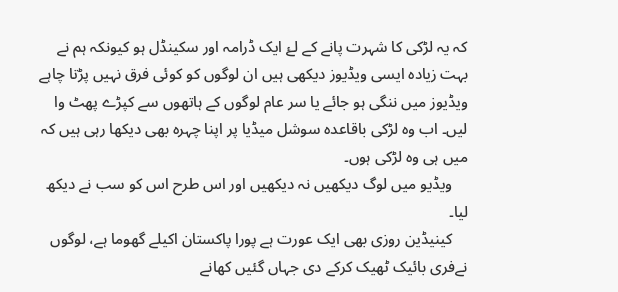کہ یہ لڑکی کا شہرت پانے کے لۓ ایک ڈرامہ اور سکینڈل ہو کیونکہ ہم نے بہت زیادہ ایسی ویڈیوز دیکھی ہیں ان لوگوں کو کوئی فرق نہیں پڑتا چاہے ویڈیوز میں ننگی ہو جائے یا سر عام لوگوں کے ہاتھوں سے کپڑے پھٹ وا لیں۔ اب وہ لڑکی باقاعدہ سوشل میڈیا پر اپنا چہرہ بھی دیکھا رہی ہیں کہ میں ہی وہ لڑکی ہوں۔
    ویڈیو میں لوگ دیکھیں نہ دیکھیں اور اس طرح اس کو سب نے دیکھ لیا۔
    کینیڈین روزی بھی ایک عورت ہے پورا پاکستان اکیلے گھوما ہے، لوگوں نےفری بائیک ٹھیک کرکے دی جہاں گئیں کھانے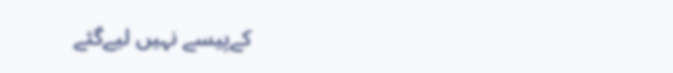کےپیسے نہیں لیےگئے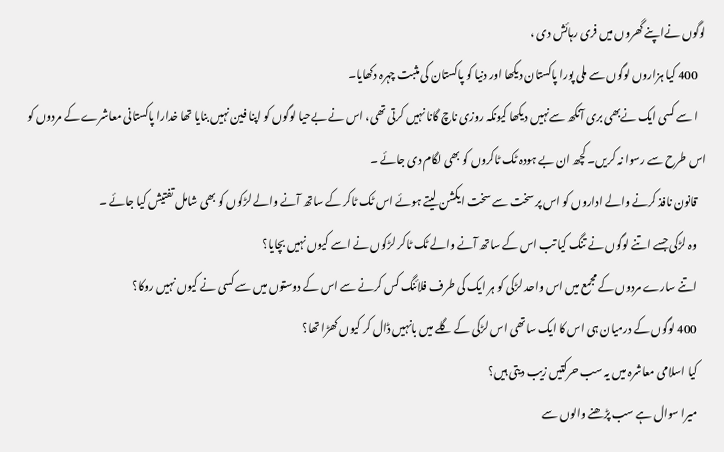لوگوں نےاپنے گھروں میں فری رہائش دی ،
    400 کیا ہزاروں لوگوں سے ملی پورا پاکستان دیکھا اور دنیا کو پاکستان کی مثبت چہرہ دکھایا۔
    ا سے کسی ایک نےبھی بری آنکھ سےنہیں دیکھا کیونکہ روزی ناچ گانا نہیں کرتی تھی، اس نے بےحیا لوگوں کو اپنا فین نہیں بنایا تھا خدارا پاکستانی معاشرے کے مردوں کو اس طرح سے رسوا نہ کریں۔ کچھ ان بے ہودہ ٹک ٹاکروں کو بھی لگام دی جائے ۔
    قانون نافذ کرنے والے اداروں کو اس پر سخت سے سخت ایکشن لیتے ہوئے اس ٹک ٹاکر کے ساتھ آنے والے لڑکوں کو بھی شامل تفتیش کیا جائے ۔
    وہ لڑکی جسے اتنے لوگوں نے تنگ کیا تب اس کے ساتھ آنے والے ٹک ٹاکر لڑکوں نے اسے کیوں نہیں بچایا؟
    اتنے سارے مردوں کے مجمع میں اس واحد لڑکی کو ہر ایک کی طرف فلائنگ کس کرنے سے اس کے دوستوں میں سے کسی نے کیوں نہیں روکا؟
    400 لوگوں کے درمیان ہی اس کا ایک ساتھی اس لڑکی کے گلے میں بانہیں ڈال کر کیوں کھڑا تھا؟
    کیا اسلامی معاشرہ میں یہ سب حرکتیں زیب دیتی ہیں؟
    میرا سوال ہے سب پڑھنے والوں سے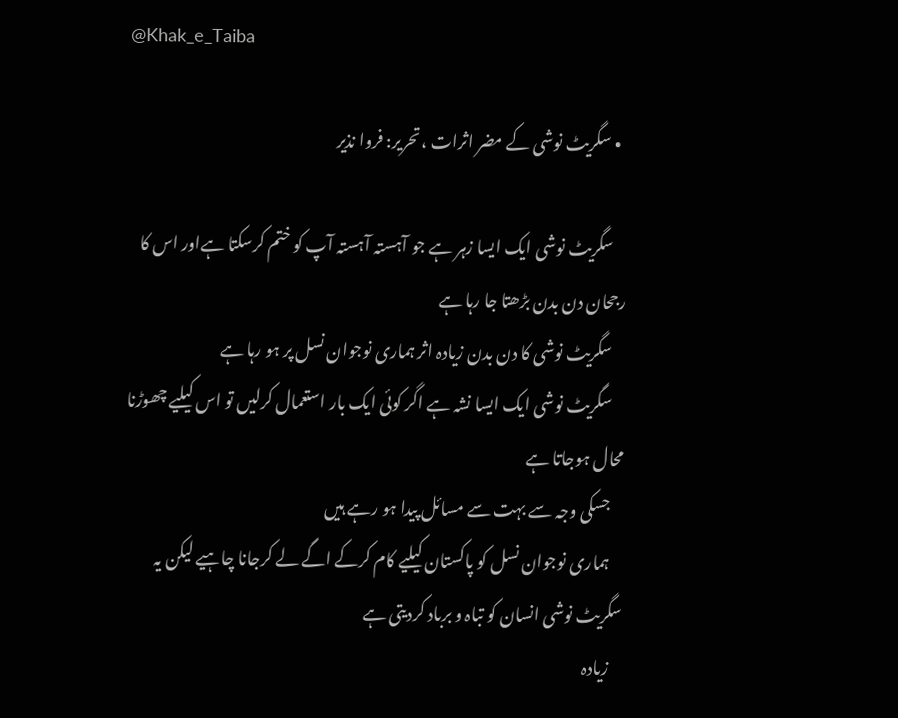@Khak_e_Taiba

  • سگریٹ نوشی کے مضر اثرات ،تحریر: فروا نذیر

    سگریٹ نوشی ایک ایسا زہر ہے جو آہستہ آہستہ آپ کو ختم کرسکتا ہےاور اس کا رجحان دن بدن بڑھتا جا رہا ہے
    سگریٹ نوشی کا دن بدن زیادہ اثر ہماری نوجوان نسل پر ہو رہا ہے
    سگریٹ نوشی ایک ایسا نشہ ہے اگر کوئی ایک بار استعمال کرلیں تو اس کیلیے چھوڑنا محال ہوجاتا ہے
    جسکی وجہ سے بہت سے مسائل پیدا ہو رہے ہیں
    ہماری نوجوان نسل کو پاکستان کیلیے کام کرکے اگے لے کرجانا چاہیے لیکن یہ سگریٹ نوشی انسان کو تباہ و برباد کردیتی ہے
    زیادہ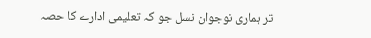تر ہماری نوجوان نسل جو کہ تعلیمی ادارے کا حصہ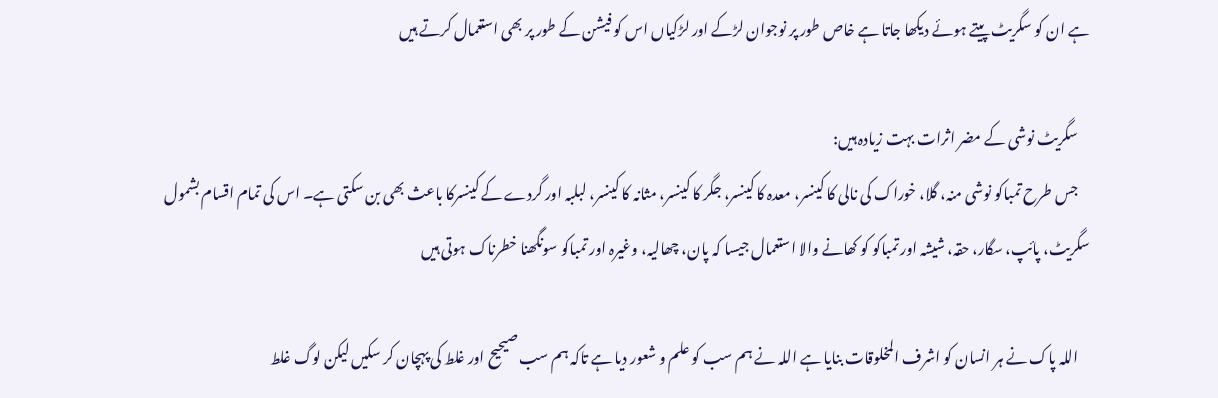ہے ان کو سگریٹ پیتے ہوئے دیکھا جاتا ہے خاص طور پر نوجوان لڑکے اور لڑکیاں اس کو فیشن کے طور پر بھی استعمال کرتے ہیں

    سگریٹ نوشی کے مضر اثرات بہت زیادہ ہیں:
    جس طرح تمباکو نوشی منہ، گلا، خوراک کی نالی کا کینسر، معدہ کا کینسر، جگر کا کینسر، مثانہ کا کینسر، لبلبہ اور گردے کے کینسرکا باعث بھی بن سکتی ہے۔ اس کی تمام اقسام بشمول سگریٹ، پائپ، سگار، حقہ، شیشہ اور تمباکو کو کھانے والا استعمال جیسا کہ پان، چھالیہ، وغیرہ اور تمباکو سونگھنا خطرناک ہوتی ہیں

    اللہ پاک نے ہر انسان کو اشرف المخلوقات بنایا ہے اللہ نے ہم سب کو علم و شعور دیا ہے تاکہ ہم سب صیحیح اور غلط کی پہچان کر سکیں لیکن لوگ غلط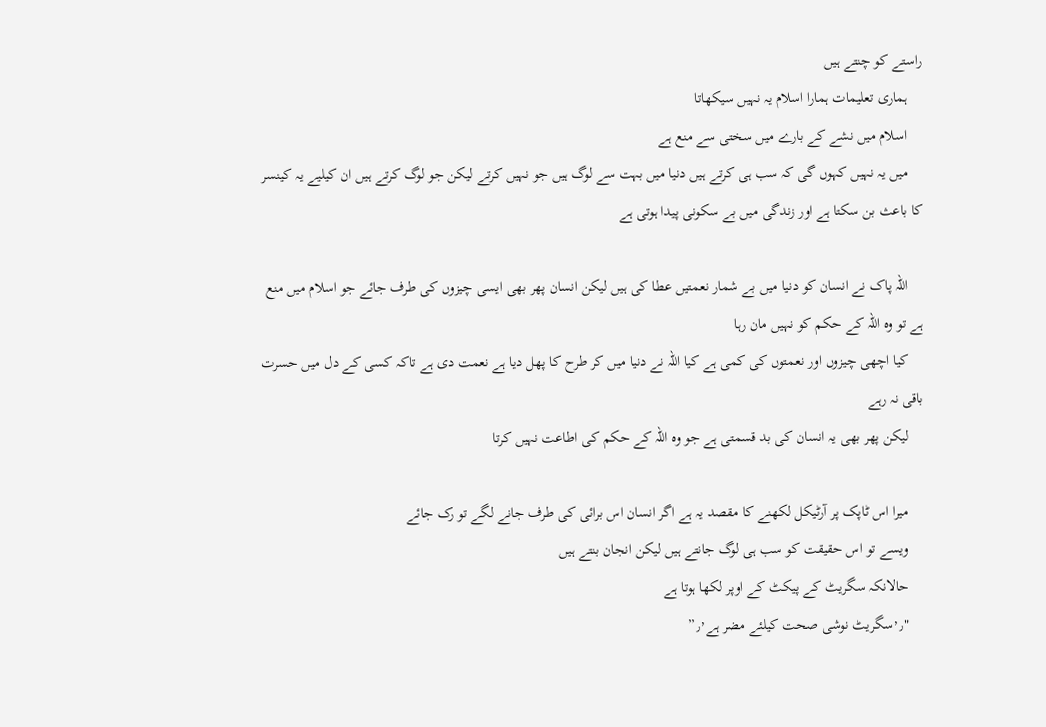راستے کو چنتے ہیں
    ہماری تعلیمات ہمارا اسلام یہ نہیں سیکھاتا
    اسلام میں نشے کے بارے میں سختی سے منع ہے
    میں یہ نہیں کہوں گی کہ سب ہی کرتے ہیں دنیا میں بہت سے لوگ ہیں جو نہیں کرتے لیکن جو لوگ کرتے ہیں ان کیلیے یہ کینسر کا باعث بن سکتا ہے اور زندگی میں بے سکونی پیدا ہوتی ہے

    اللہ پاک نے انسان کو دنیا میں بے شمار نعمتیں عطا کی ہیں لیکن انسان پھر بھی ایسی چیزوں کی طرف جائے جو اسلام میں منع ہے تو وہ اللہ کے حکم کو نہیں مان رہا
    کیا اچھی چیزوں اور نعمتوں کی کمی ہے کیا اللہ نے دنیا میں کر طرح کا پھل دیا ہے نعمت دی ہے تاکہ کسی کے دل میں حسرت باقی نہ رہے
    لیکن پھر بھی یہ انسان کی بد قسمتی ہے جو وہ اللہ کے حکم کی اطاعت نہیں کرتا

    میرا اس ٹاپک پر آرٹیکل لکھنے کا مقصد یہ ہے اگر انسان اس برائی کی طرف جانے لگے تو رک جائے
    ویسے تو اس حقیقت کو سب ہی لوگ جانتے ہیں لیکن انجان بنتے ہیں
    حالانکہ سگریٹ کے پیکٹ کے اوپر لکھا ہوتا ہے
    "٬٫سگریٹ نوشی صحت کیلئے مضر ہے٫٬”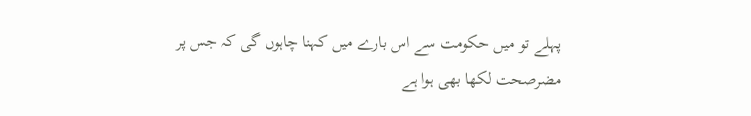پہلے تو میں حکومت سے اس بارے میں کہنا چاہوں گی کہ جس پر مضرصحت لکھا بھی ہوا ہے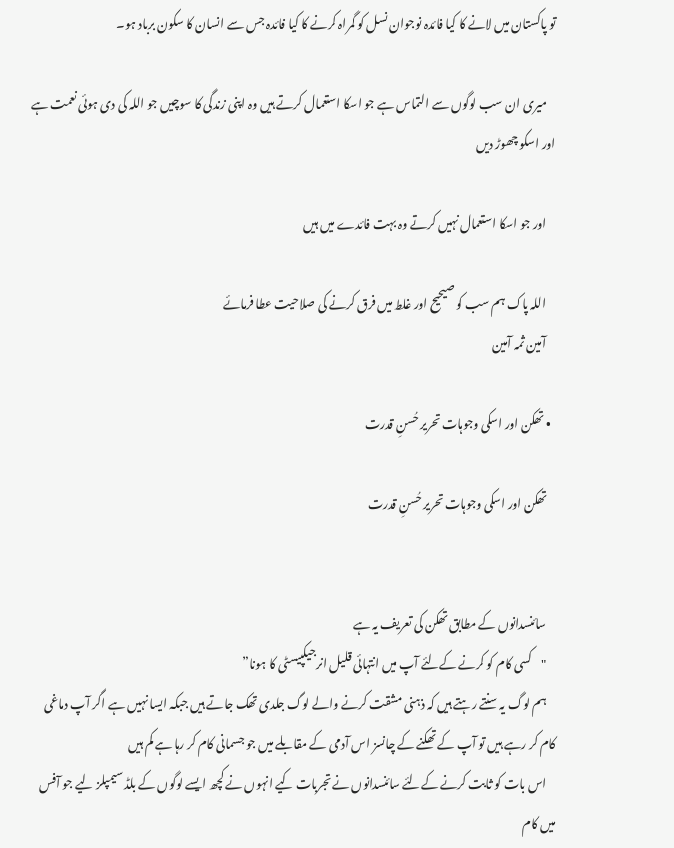تو پاکستان میں لانے کا کیا فائدہ نوجوان نسل کو گمراہ کرنے کا کیا فائدہ جس سے انسان کا سکون برباد ہو۔

    میری ان سب لوگوں سے التماس ہے جو اسکا استعمال کرتے ہیں وہ اپنی زندگی کا سوچیں جو اللہ کی دی ہوئی نعمت ہے اور اسکو چھوڑ دیں

    اور جو اسکا استعمال نہیں کرتے وہ بہت فائدے میں ہیں

    اللہ پاک ہم سب کو صیحیح اور غلط میں فرق کرنے کی صلاحیت عطا فرمائے
    آمین ثمہ آمین

  • تھکن اور اسکی وجوہات تحریر حُسنِ قدرت

    تھکن اور اسکی وجوہات تحریر حُسنِ قدرت


    سائنسدانوں کے مطابق تھکن کی تعریف یہ ہے
    "کسی کام کو کرنے کےلئے آپ میں انتہائی قلیل انرجیکپیسٹی کا ہونا”
    ہم لوگ یہ سنتے رہتے ہیں کہ ذہنی مشقت کرنے والے لوگ جلدی تھک جاتے ہیں جبکہ ایسا نہیں ہے اگر آپ دماغی کام کر رہے ہیں تو آپ کے تھکنے کے چانسز اس آدمی کے مقابلے میں جو جسمانی کام کر رہا ہے کم ہیں
    اس بات کو ثابت کرنے کےلئے سائنسدانوں نے تجربات کیے انہوں نے کچھ ایسے لوگوں کے بلڈ سیمپلز لیے جو آفس میں کام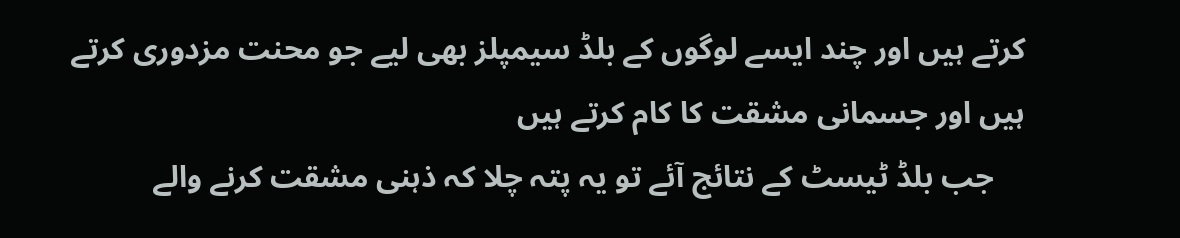کرتے ہیں اور چند ایسے لوگوں کے بلڈ سیمپلز بھی لیے جو محنت مزدوری کرتے ہیں اور جسمانی مشقت کا کام کرتے ہیں
    جب بلڈ ٹیسٹ کے نتائج آئے تو یہ پتہ چلا کہ ذہنی مشقت کرنے والے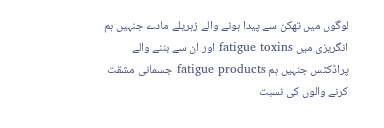لوگوں میں تھکن سے پیدا ہونے والے زہریلے مادے جنہیں ہم انگریزی میں fatigue toxins اور ان سے بننے والے پراڈکٹس جنہیں ہم fatigue products جسمانی مشقت کرنے والوں کی نسبت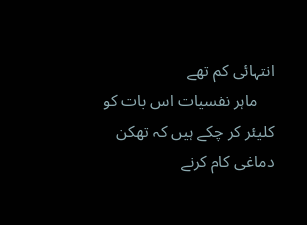انتہائی کم تھے
    ماہر نفسیات اس بات کو کلیئر کر چکے ہیں کہ تھکن دماغی کام کرنے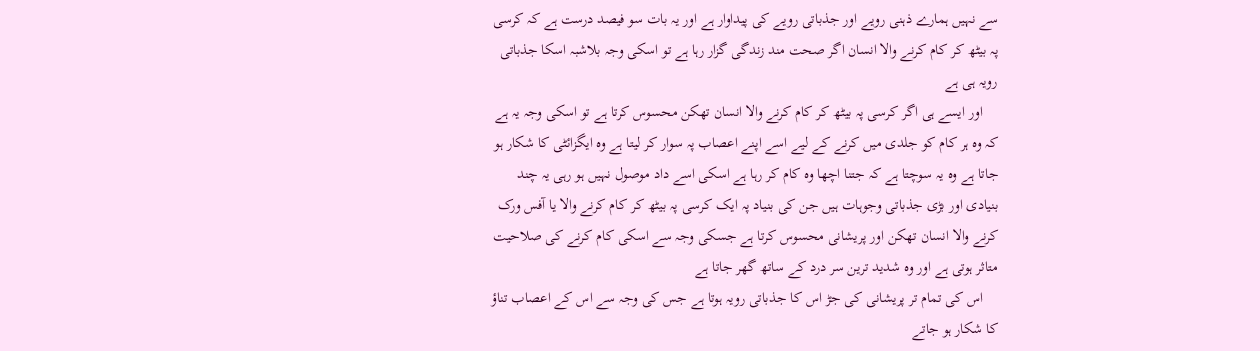سے نہیں ہمارے ذہنی رویے اور جذباتی رویے کی پیداوار ہے اور یہ بات سو فیصد درست ہے کہ کرسی پہ بیٹھ کر کام کرنے والا انسان اگر صحت مند زندگی گزار رہا ہے تو اسکی وجہ بلاشبہ اسکا جذباتی رویہ ہی ہے
    اور ایسے ہی اگر کرسی پہ بیٹھ کر کام کرنے والا انسان تھکن محسوس کرتا ہے تو اسکی وجہ یہ ہے کہ وہ ہر کام کو جلدی میں کرنے کے لیے اسے اپنے اعصاب پہ سوار کر لیتا ہے وہ ایگزائٹی کا شکار ہو جاتا ہے وہ یہ سوچتا ہے کہ جتنا اچھا وہ کام کر رہا ہے اسکی اسے داد موصول نہیں ہو رہی یہ چند بنیادی اور بڑی جذباتی وجوہات ہیں جن کی بنیاد پہ ایک کرسی پہ بیٹھ کر کام کرنے والا یا آفس ورک کرنے والا انسان تھکن اور پریشانی محسوس کرتا ہے جسکی وجہ سے اسکی کام کرنے کی صلاحیت متاثر ہوتی ہے اور وہ شدید ترین سر درد کے ساتھ گھر جاتا ہے
    اس کی تمام تر پریشانی کی جڑ اس کا جذباتی رویہ ہوتا ہے جس کی وجہ سے اس کے اعصاب تناؤ کا شکار ہو جاتے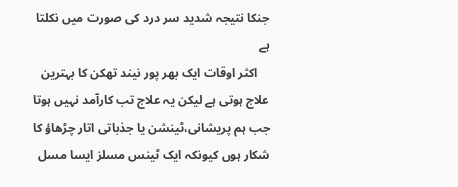جنکا نتیجہ شدید سر درد کی صورت میں نکلتا ہے
    اکثر اوقات ایک بھر پور نیند تھکن کا بہترین علاج ہوتی ہے لیکن یہ علاج تب کارآمد نہیں ہوتا جب ہم پریشانی،ٹینشن یا جذباتی اتار چڑھاؤ کا شکار ہوں کیونکہ ایک ٹینس مسلز ایسا مسل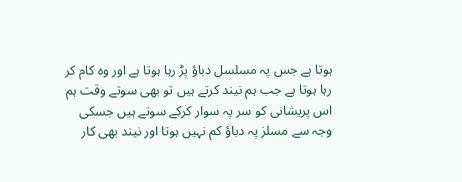ہوتا ہے جس پہ مسلسل دباؤ پڑ رہا ہوتا ہے اور وہ کام کر رہا ہوتا ہے جب ہم نیند کرتے ہیں تو بھی سوتے وقت ہم اس پریشانی کو سر پہ سوار کرکے سوتے ہیں جسکی وجہ سے مسلز پہ دباؤ کم نہیں ہوتا اور نیند بھی کار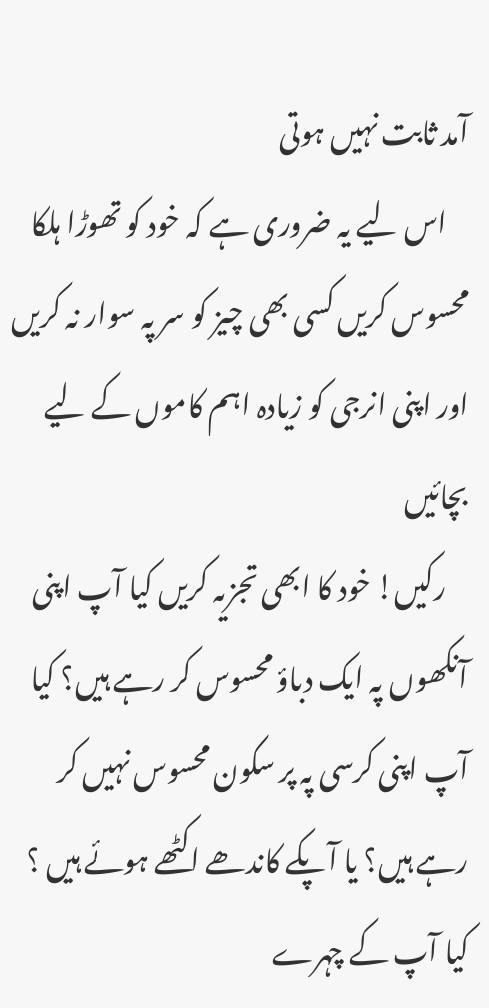آمد ثابت نہیں ہوتی
    اس لیے یہ ضروری ہے کہ خود کو تھوڑا ہلکا محسوس کریں کسی بھی چیز کو سر پہ سوار نہ کریں اور اپنی انرجی کو زیادہ اہم کاموں کے لیے بچائیں
    رکیں! خود کا ابھی تجزیہ کریں کیا آپ اپنی آنکھوں پہ ایک دباؤ محسوس کر رہے ہیں؟ کیا آپ اپنی کرسی پہ پر سکون محسوس نہیں کر رہے ہیں؟ یا آپکے کاندھے اکٹھے ہوئے ہیں ؟ کیا آپ کے چہرے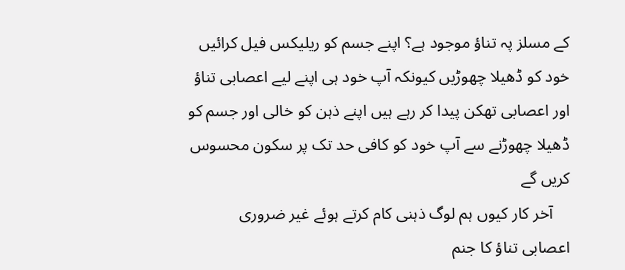کے مسلز پہ تناؤ موجود ہے؟ اپنے جسم کو ریلیکس فیل کرائیں خود کو ڈھیلا چھوڑیں کیونکہ آپ خود ہی اپنے لیے اعصابی تناؤ اور اعصابی تھکن پیدا کر رہے ہیں اپنے ذہن کو خالی اور جسم کو ڈھیلا چھوڑنے سے آپ خود کو کافی حد تک پر سکون محسوس کریں گے
    آخر کار کیوں ہم لوگ ذہنی کام کرتے ہوئے غیر ضروری اعصابی تناؤ کا جنم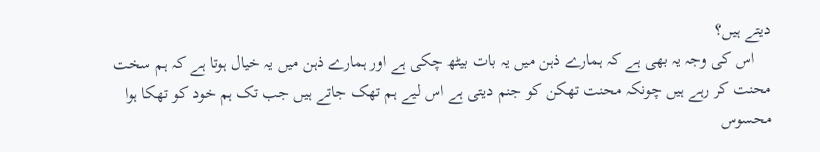دیتے ہیں؟
    اس کی وجہ یہ بھی ہے کہ ہمارے ذہن میں یہ بات بیٹھ چکی ہے اور ہمارے ذہن میں یہ خیال ہوتا ہے کہ ہم سخت محنت کر رہے ہیں چونکہ محنت تھکن کو جنم دیتی ہے اس لیے ہم تھک جاتے ہیں جب تک ہم خود کو تھکا ہوا محسوس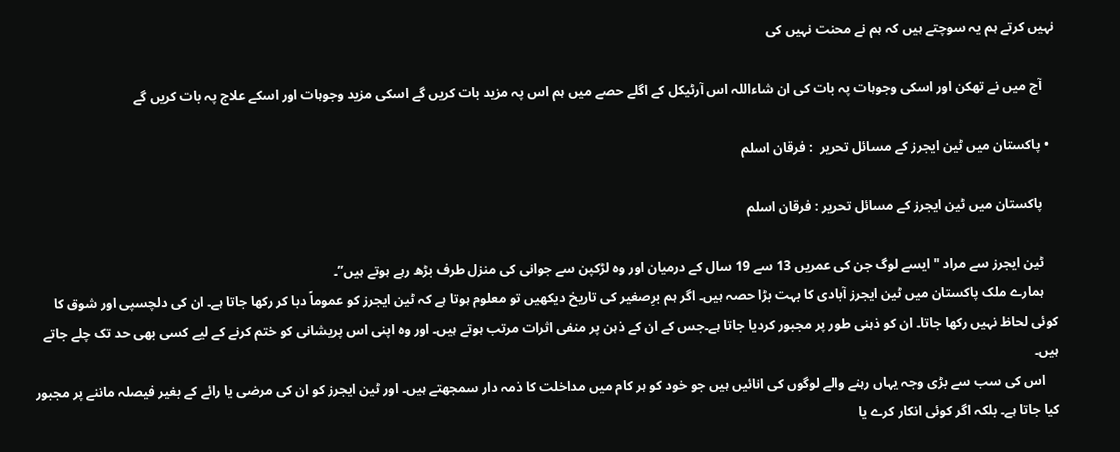نہیں کرتے ہم یہ سوچتے ہیں کہ ہم نے محنت نہیں کی

    آج میں نے تھکن اور اسکی وجوہات پہ بات کی ان شاءاللہ اس آرٹیکل کے اگلے حصے میں ہم اس پہ مزید بات کریں گے اسکی مزید وجوہات اور اسکے علاج پہ بات کریں گے

  • پاکستان میں ٹین ایجرز کے مسائل تحریر  : فرقان اسلم

    پاکستان میں ٹین ایجرز کے مسائل تحریر : فرقان اسلم

    ٹین ایجرز سے مراد "ایسے لوگ جن کی عمریں 13 سے 19 سال کے درمیان اور وہ لڑکپن سے جوانی کی منزل طرف بڑھ رہے ہوتے ہیں”۔
    ہمارے ملک پاکستان میں ٹین ایجرز آبادی کا بہت بڑا حصہ ہیں۔ اگر ہم برِصغیر کی تاریخ دیکھیں تو معلوم ہوتا ہے کہ ٹین ایجرز کو عموماً دبا کر رکھا جاتا ہے۔ ان کی دلچسپی اور شوق کا کوئی لحاظ نہیں رکھا جاتا۔ ان کو ذہنی طور پر مجبور کردیا جاتا ہے۔جس کے ان کے ذہن پر منفی اثرات مرتب ہوتے ہیں۔ اور وہ اپنی اس پریشانی کو ختم کرنے کے لیے کسی بھی حد تک چلے جاتے ہیں۔
    اس کی سب سے بڑی وجہ یہاں رہنے والے لوگوں کی انائیں ہیں جو خود کو ہر کام میں مداخلت کا ذمہ دار سمجھتے ہیں۔ اور ٹین ایجرز کو ان کی مرضی یا رائے کے بغیر فیصلہ ماننے پر مجبور کیا جاتا ہے۔ بلکہ اگر کوئی انکار کرے یا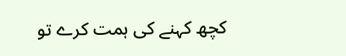کچھ کہنے کی ہمت کرے تو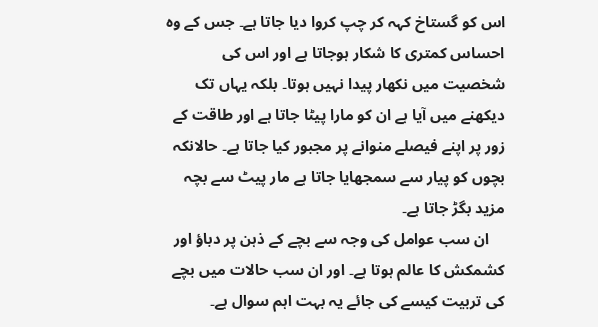اس کو گستاخ کہہ کر چپ کروا دیا جاتا ہے۔ جس کے وہ احساس کمتری کا شکار ہوجاتا ہے اور اس کی شخصیت میں نکھار پیدا نہیں ہوتا۔ بلکہ یہاں تک دیکھنے میں آیا ہے ان کو مارا پیٹا جاتا ہے اور طاقت کے زور پر اپنے فیصلے منوانے پر مجبور کیا جاتا ہے۔ حالانکہ بچوں کو پیار سے سمجھایا جاتا ہے مار پیٹ سے بچہ مزید بگڑ جاتا ہے۔
    ان سب عوامل کی وجہ سے بچے کے ذہن پر دباؤ اور کشمکش کا عالم ہوتا ہے۔ اور ان سب حالات میں بچے کی تربیت کیسے کی جائے یہ بہت اہم سوال ہے۔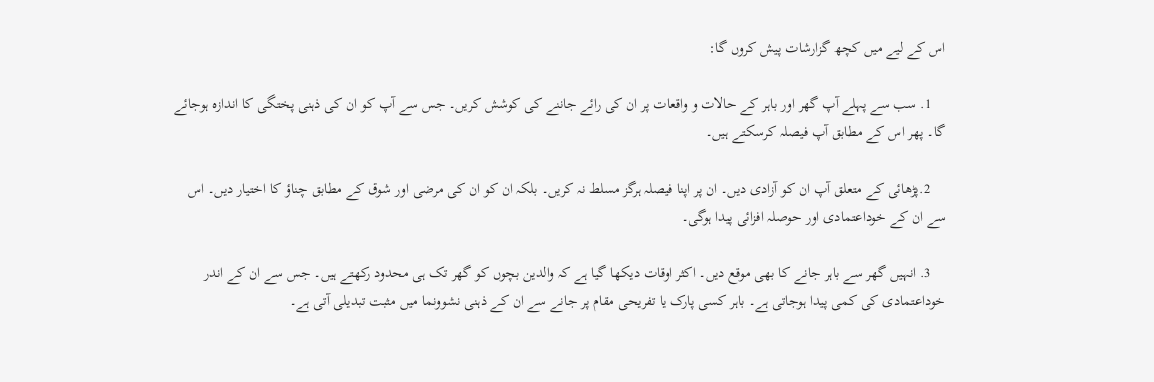اس کے لیے میں کچھ گزارشات پیش کروں گا:

    1. سب سے پہلے آپ گھر اور باہر کے حالات و واقعات پر ان کی رائے جاننے کی کوشش کریں۔ جس سے آپ کو ان کی ذہنی پختگی کا اندازہ ہوجائے گا۔ پھر اس کے مطابق آپ فیصلہ کرسکتے ہیں۔

    2.پڑھائی کے متعلق آپ ان کو آزادی دیں۔ ان پر اپنا فیصلہ ہرگز مسلط نہ کریں۔ بلکہ ان کو ان کی مرضی اور شوق کے مطابق چناؤ کا اختیار دیں۔ اس سے ان کے خوداعتمادی اور حوصلہ افزائی پیدا ہوگی۔

    3. انہیں گھر سے باہر جانے کا بھی موقع دیں۔ اکثر اوقات دیکھا گیا ہے کہ والدین بچوں کو گھر تک ہی محدود رکھتے ہیں۔ جس سے ان کے اندر خوداعتمادی کی کمی پیدا ہوجاتی ہے۔ باہر کسی پارک یا تفریحی مقام پر جانے سے ان کے ذہنی نشوونما میں مثبت تبدیلی آتی ہے۔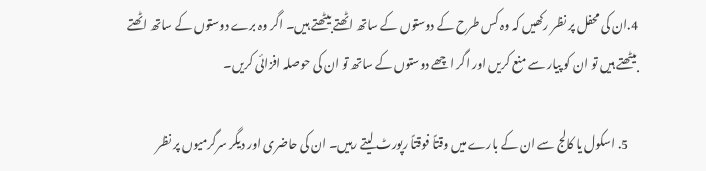4.ان کی محفل پر نظر رکھیں کہ وہ کس طرح کے دوستوں کے ساتھ اٹھتے بیٹھتے ہیں۔ اگر وہ برے دوستوں کے ساتھ اٹھتے بیٹھتے ہیں تو ان کو پیار سے منع کریں اور اگر اچھے دوستوں کے ساتھ تو ان کی حوصلہ افزائی کریں۔

    5. اسکول یا کالج سے ان کے بارے میں وقتاً فوقتاً رپورٹ لیتے رہیں۔ ان کی حاضری اور دیگر سرگرمیوں پر نظر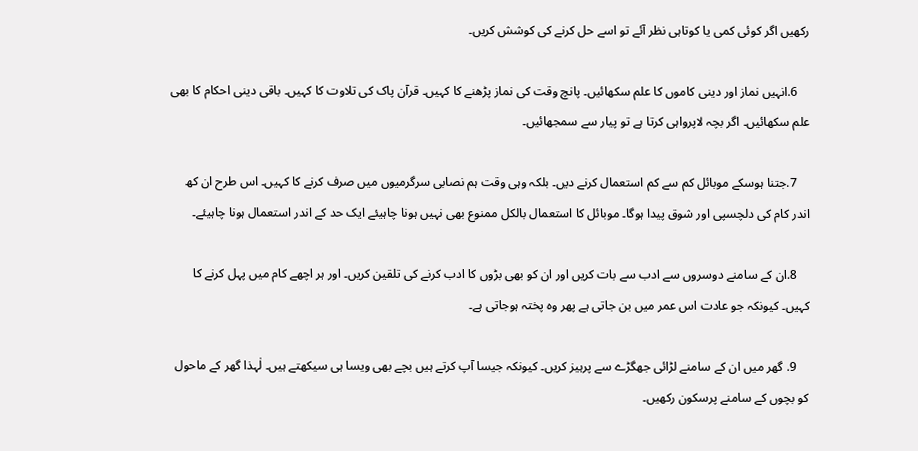رکھیں اگر کوئی کمی یا کوتاہی نظر آئے تو اسے حل کرنے کی کوشش کریں۔

    6.انہیں نماز اور دینی کاموں کا علم سکھائیں۔ پانچ وقت کی نماز پڑھنے کا کہیں۔ قرآن پاک کی تلاوت کا کہیں۔ باقی دینی احکام کا بھی علم سکھائیں۔ اگر بچہ لاپرواہی کرتا ہے تو پیار سے سمجھائیں۔

    7.جتنا ہوسکے موبائل کم سے کم استعمال کرنے دیں۔ بلکہ وہی وقت ہم نصابی سرگرمیوں میں صرف کرنے کا کہیں۔ اس طرح ان کھ اندر کام کی دلچسپی اور شوق پیدا ہوگا۔ موبائل کا استعمال بالکل ممنوع بھی نہیں ہونا چاہیئے ایک حد کے اندر استعمال ہونا چاہیئے۔

    8.ان کے سامنے دوسروں سے ادب سے بات کریں اور ان کو بھی بڑوں کا ادب کرنے کی تلقین کریں۔ اور ہر اچھے کام میں پہل کرنے کا کہیں۔ کیونکہ جو عادت اس عمر میں بن جاتی ہے پھر وہ پختہ ہوجاتی ہے۔

    9. گھر میں ان کے سامنے لڑائی جھگڑے سے پرہیز کریں۔ کیونکہ جیسا آپ کرتے ہیں بچے بھی ویسا ہی سیکھتے ہیں۔ لٰہذا گھر کے ماحول کو بچوں کے سامنے پرسکون رکھیں۔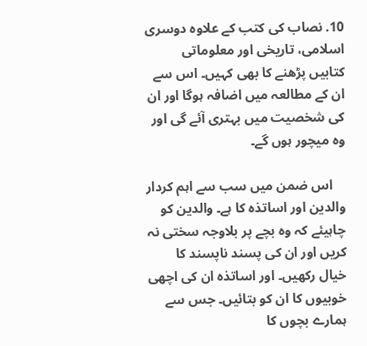10. نصاب کی کتب کے علاوہ دوسری اسلامی، تاریخی اور معلوماتی کتابیں پڑھنے کا بھی کہیں۔ اس سے ان کے مطالعہ میں اضافہ ہوگا اور ان کی شخصیت میں بہتری آئے گی اور وہ میچور ہوں گے۔

    اس ضمن میں سب سے اہم کردار والدین اور اساتذہ کا ہے۔ والدین کو چاہیئے کہ وہ بچے پر بلاوجہ سختی نہ کریں اور ان کی پسند ناپسند کا خیال رکھیں۔ اور اساتذہ ان کی اچھی خوبیوں کا ان کو بتائیں۔ جس سے ہمارے بچوں کا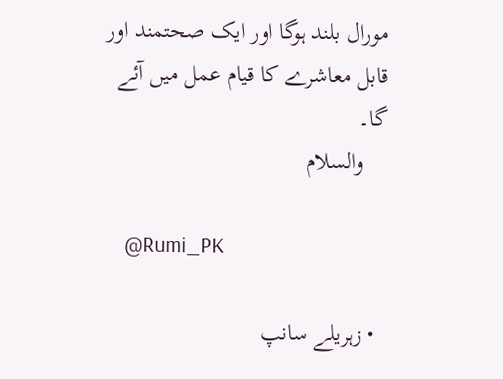مورال بلند ہوگا اور ایک صحتمند اور قابل معاشرے کا قیام عمل میں آئے گا۔
    والسلام

    @Rumi_PK

  • زہریلے سانپ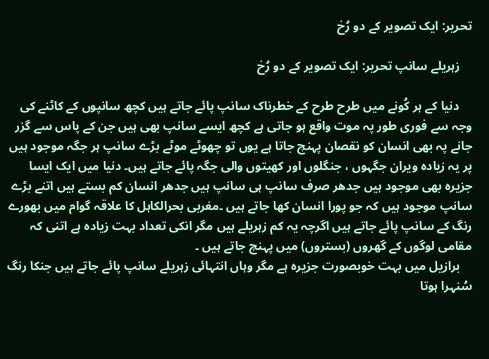تحریر: ایک تصویر کے دو رُخ

    زہریلے سانپ تحریر: ایک تصویر کے دو رُخ

    دنیا کے ہر کُونے میں طرح طرح کے خطرناک سانپ پائے جاتے ہیں کچھ سانپوں کے کاٹنے کی وجہ سے فوری طور پہ موت واقع ہو جاتی ہے کچھ ایسے سانپ بھی ہیں جن کے پاس سے گزر جانے پہ بھی انسان کو نقصان پہنچ جاتا ہے یوں تو چھوٹے موٹے بڑے سانپ ہر جگہ موجود ہیں پر یہ زیادہ ویران جگہوں ، جنگلوں اور کھیتوں والی جگہ پائے جاتے ہیں۔ دنیا میں ایک ایسا جزیرہ بھی موجود ہیں جدھر صرف سانپ ہی سانپ ہیں جدھر انسان کم بستے ہیں اتنے بڑے سانپ موجود ہیں کہ جو پورا انسان کھا جاتے ہیں ۔مغربی بحرالکاہل کا علاقہ گوام میں بھورے رنگ کے سانپ پائے جاتے ہیں اگرچہ یہ کم زہریلے ہیں مگر انکی تعداد بہت زیادہ ہے اتنی کہ مقامی لوگوں کے گھروں (بستروں) میں پہنچ جاتے ہیں ۔
    برازیل میں بہت خوبصورت جزیرہ ہے مگر وہاں انتہائی زہریلے سانپ پائے جاتے ہیں جنکا رنگ سُنہرا ہوتا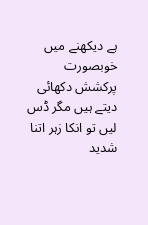ہے دیکھنے میں خوبصورت پرکشش دکھائی دیتے ہیں مگر ڈس لیں تو انکا زہر اتنا شدید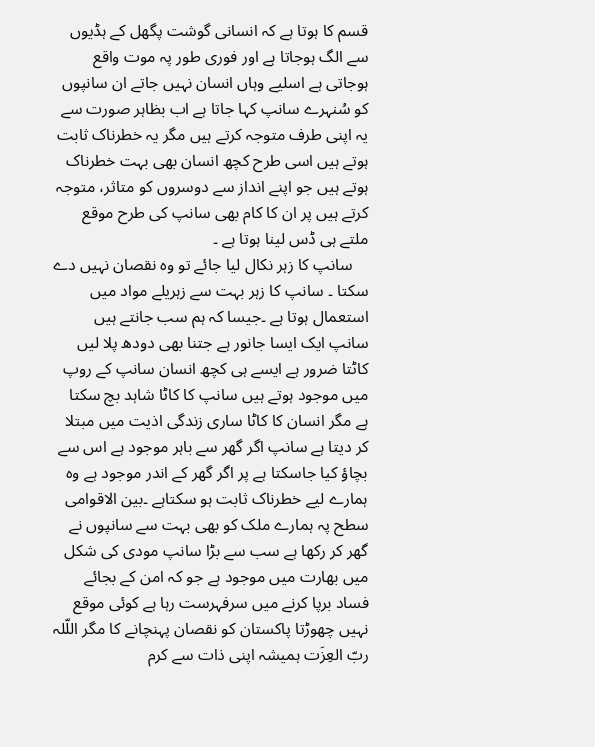قسم کا ہوتا ہے کہ انسانی گوشت پگھل کے ہڈیوں سے الگ ہوجاتا ہے اور فوری طور پہ موت واقع ہوجاتی ہے اسلیے وہاں انسان نہیں جاتے ان سانپوں کو سُنہرے سانپ کہا جاتا ہے اب بظاہر صورت سے یہ اپنی طرف متوجہ کرتے ہیں مگر یہ خطرناک ثابت ہوتے ہیں اسی طرح کچھ انسان بھی بہت خطرناک ہوتے ہیں جو اپنے انداز سے دوسروں کو متاثر، متوجہ کرتے ہیں پر ان کا کام بھی سانپ کی طرح موقع ملتے ہی ڈس لینا ہوتا ہے ۔
    سانپ کا زہر نکال لیا جائے تو وہ نقصان نہیں دے سکتا ۔ سانپ کا زہر بہت سے زہریلے مواد میں استعمال ہوتا ہے ۔جیسا کہ ہم سب جانتے ہیں سانپ ایک ایسا جانور ہے جتنا بھی دودھ پلا لیں کاٹتا ضرور ہے ایسے ہی کچھ انسان سانپ کے روپ میں موجود ہوتے ہیں سانپ کا کاٹا شاہد بچ سکتا ہے مگر انسان کا کاٹا ساری زندگی اذیت میں مبتلا کر دیتا ہے سانپ اگر گھر سے باہر موجود ہے اس سے بچاؤ کیا جاسکتا ہے پر اگر گھر کے اندر موجود ہے وہ ہمارے لیے خطرناک ثابت ہو سکتاہے ۔بین الاقوامی سطح پہ ہمارے ملک کو بھی بہت سے سانپوں نے گھر کر رکھا ہے سب سے بڑا سانپ مودی کی شکل میں بھارت میں موجود ہے جو کہ امن کے بجائے فساد برپا کرنے میں سرفہرست رہا ہے کوئی موقع نہیں چھوڑتا پاکستان کو نقصان پہنچانے کا مگر اللّلہ ربّ العِزَت ہمیشہ اپنی ذات سے کرم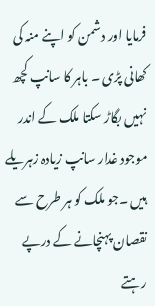فرمایا اور دشمن کو اپنے منہ کی کھانی پڑی ۔ باہر کا سانپ کچھ نہیں بگاڑ سکتا ملک کے اندر موجود غدار سانپ زیادہ زہریلے ہیں ۔جو ملک کو ہر طرح سے نقصان پہنچانے کے درپے رہتے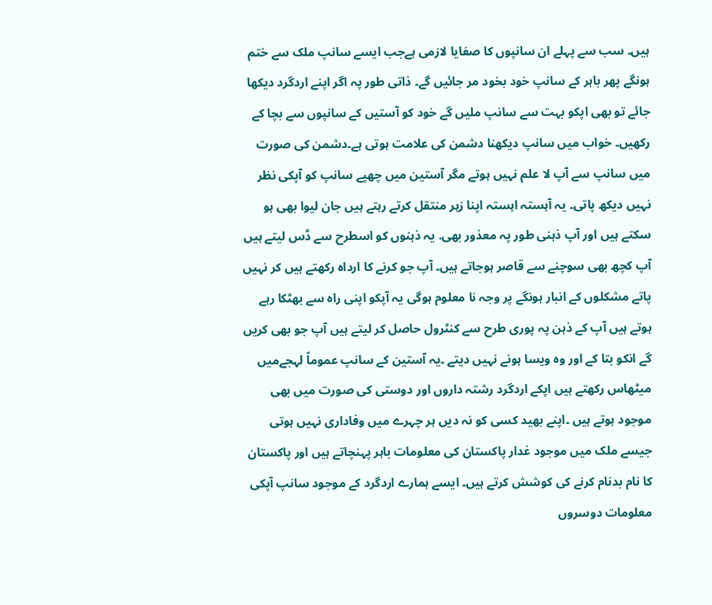ہیں۔ سب سے پہلے ان سانپوں کا صفایا لازمی ہےجب ایسے سانپ ملک سے ختم ہونگے پھر باہر کے سانپ خود بخود مر جائیں گے۔ ذاتی طور پہ اگر اپنے اردگرد دیکھا جائے تو بھی اپکو بہت سے سانپ ملیں گے خود کو آستیں کے سانپوں سے بچا کے رکھیں۔ خواب میں سانپ دیکھنا دشمن کی علامت ہوتی ہے۔دشمن کی صورت میں سانپ سے آپ لا علم نہیں ہوتے مگر آستین میں چھپے سانپ کو آپکی نظر نہیں دیکھ پاتی۔ یہ آہستہ اہستہ اپنا زہر منتقل کرتے رہتے ہیں جان لیوا بھی ہو سکتے ہیں اور آپ ذہنی طور پہ معذور بھی. یہ ذہنوں کو اسطرح سے ڈس لیتے ہیں آپ کچھ بھی سوچنے سے قاصر ہوجاتے ہیں۔ آپ جو کرنے کا ارداہ رکھتے ہیں کر نہیں پاتے مشکلوں کے انبار ہونگے پر وجہ نا معلوم ہوگی یہ آپکو اپنی راہ سے بھٹکا رہے ہوتے ہیں آپ کے ذہن پہ پوری طرح سے کنٹرول حاصل کر لیتے ہیں آپ جو بھی کریں گے انکو بتا کے اور وہ ویسا ہونے نہیں دیتے ۔یہ آستین کے سانپ عموماً لہجےمیں میٹھاس رکھتے ہیں اپکے اردگرد رشتہ داروں اور دوستی کی صورت میں بھی موجود ہوتے ہیں ۔اپنے بھید کسی کو نہ دیں ہر چہرے میں وفاداری نہیں ہوتی جیسے ملک میں موجود غدار پاکستان کی معلومات باہر پہنچاتے ہیں اور پاکستان کا نام بدنام کرنے کی کوشش کرتے ہیں۔ ایسے ہمارے اردگرد کے موجود سانپ آپکی معلومات دوسروں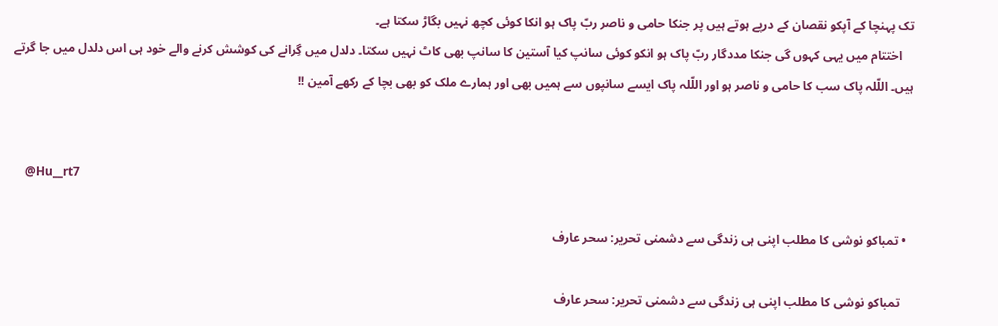تک پہنچا کے آپکو نقصان کے درپے ہوتے ہیں پر جنکا حامی و ناصر ربّ پاک ہو انکا کوئی کچھ نہیں بگاڑ سکتا ہے۔
    اختتام میں یہی کہوں گی جنکا مددگار ربّ پاک ہو انکو کوئی سانپ کیا آستین کا سانپ بھی کاٹ نہیں سکتا۔ دلدل میں گِرانے کی کوشش کرنے والے خود ہی اس دلدل میں جا گرتے ہیں۔ اللّلہ پاک سب کا حامی و ناصر ہو اور اللّلہ پاک ایسے سانپوں سے ہمیں بھی اور ہمارے ملک کو بھی بچا کے رکھے آمین !!


    @Hu__rt7

  • تمباکو نوشی کا مطلب اپنی ہی زندگی سے دشمنی تحریر: سحر عارف

    تمباکو نوشی کا مطلب اپنی ہی زندگی سے دشمنی تحریر: سحر عارف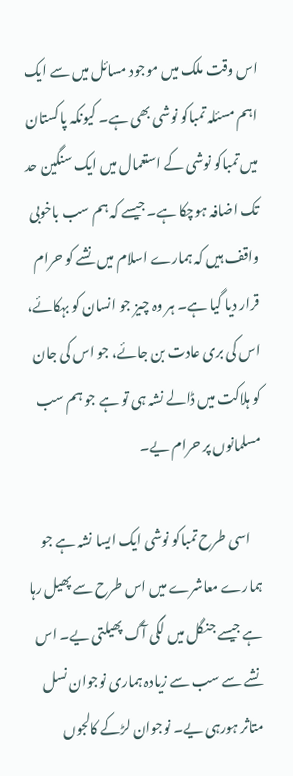اس وقت ملک میں موجود مسائل میں سے ایک اہم مسئلہ تمباکو نوشی بھی ہے۔ کیونکہ پاکستان میں تمباکو نوشی کے استعمال میں ایک سنگین حد تک اضافہ ہوچکا ہے۔ جیسے کہ ہم سب باخوبی واقف ہیں کہ ہمارے اسلام میں نشے کو حرام قرار دیا گیا ہے۔ ہر وہ چیز جو انسان کو بہکائے، اس کی بری عادت بن جائے، جو اس کی جان کو ہلاکت میں ڈالے نشہ ہی تو ہے جو ہم سب مسلمانوں پر حرام یے۔

    اسی طرح تمباکو نوشی ایک ایسا نشہ ہے جو ہمارے معاشرے میں اس طرح سے پھیل رہا ہے جیسے جنگل میں لگی آگ پھیلتی یے۔ اس نشے سے سب سے زیادہ ہماری نوجوان نسل متاثر ہورہی یے۔ نوجوان لڑکے کالجوں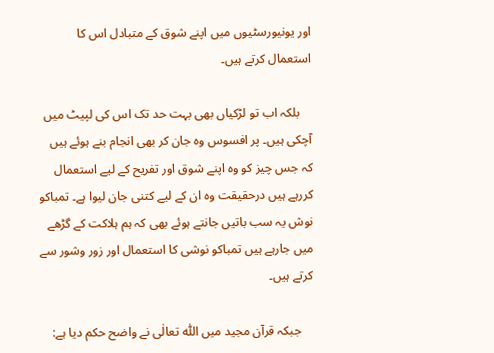اور یونیورسٹیوں میں اپنے شوق کے متبادل اس کا استعمال کرتے ہیں۔

    بلکہ اب تو لڑکیاں بھی بہت حد تک اس کی لپیٹ میں آچکی ہیں۔ پر افسوس وہ جان کر بھی انجام بنے ہوئے ہیں کہ جس چیز کو وہ اپنے شوق اور تفریح کے لیے استعمال کررہے ہیں درحقیقت وہ ان کے لیے کتنی جان لیوا ہے۔ تمباکو نوش یہ سب باتیں جانتے ہوئے بھی کہ ہم ہلاکت کے گڑھے میں جارہے ہیں تمباکو نوشی کا استعمال اور زور وشور سے کرتے ہیں۔

    جبکہ قرآن مجید میں اللّٰہ تعالٰی نے واضح حکم دیا ہے: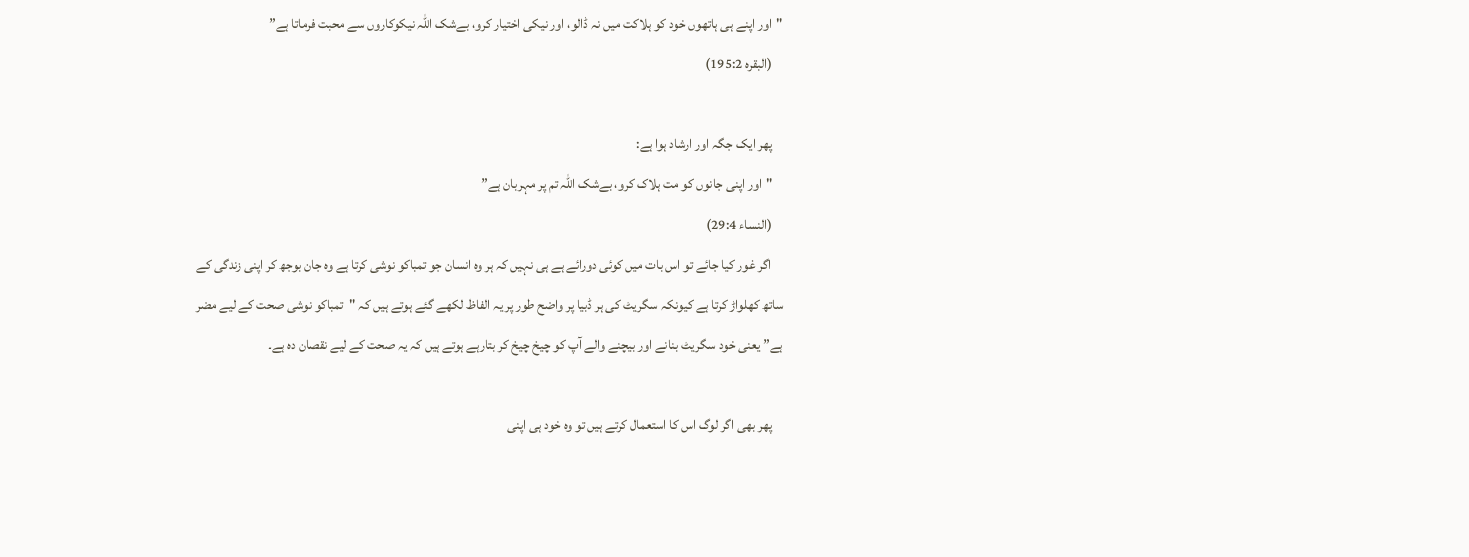"اور اپنے ہی ہاتھوں خود کو ہلاکت میں نہ ڈالو، اور نیکی اختیار کرو، بےشک اللّٰہ نیکوکاروں سے محبت فرماتا ہے”
    (البقرہ 195:2)

    پھر ایک جگہ اور ارشاد ہوا ہے:
    "اور اپنی جانوں کو مت ہلاک کرو، بےشک اللّٰہ تم پر مہربان ہے”
    (النساء 29:4)
    اگر غور کیا جائے تو اس بات میں کوئی دورائے ہے ہی نہیں کہ ہر وہ انسان جو تمباکو نوشی کرتا ہے وہ جان بوجھ کر اپنی زندگی کے ساتھ کھلواڑ کرتا ہے کیونکہ سگریٹ کی ہر ڈبیا پر واضح طور پر یہ الفاظ لکھے گئے ہوتے ہیں کہ "تمباکو نوشی صحت کے لیے مضر ہے” یعنی خود سگریٹ بنانے اور بیچنے والے آپ کو چیخ چیخ کر بتارہے ہوتے ہیں کہ یہ صحت کے لیے نقصان دہ ہے۔

    پھر بھی اگر لوگ اس کا استعمال کرتے ہیں تو وہ خود ہی اپنی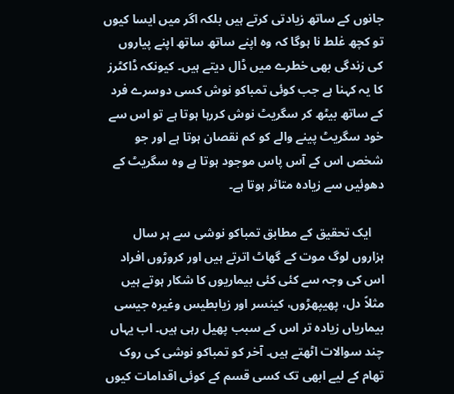جانوں کے ساتھ زیادتی کرتے ہیں بلکہ اگر میں ایسا کیوں تو کچھ غلط نا ہوگا کہ وہ اپنے ساتھ ساتھ اپنے پیاروں کی زندگی بھی خطرے میں ڈال دیتے ہیں۔ کیونکہ ڈاکٹرز کا یہ کہنا ہے جب کوئی تمباکو نوش کسی دوسرے فرد کے ساتھ بیٹھ کر سگریٹ نوش کررہا ہوتا ہے تو اس سے خود سگریٹ پینے والے کو کم نقصان ہوتا ہے اور جو شخص اس کے آس پاس موجود ہوتا ہے وہ سگریٹ کے دھوئیں سے زیادہ متاثر ہوتا ہے۔

    ایک تحقیق کے مطابق تمباکو نوشی سے ہر سال ہزاروں لوگ موت کے گھاٹ اترتے ہیں اور کروڑوں افراد اس کی وجہ سے کئی کئی بیماریوں کا شکار ہوتے ہیں مثلاً دل، پھیپھڑوں، کینسر اور زیابطیس وغیرہ جیسی بیماریاں زیادہ تر اس کے سبب پھیل رہی ہیں۔ اب یہاں چند سوالات اٹھتے ہیں۔ آخر کو تمباکو نوشی کی روک تھام کے لیے ابھی تک کسی قسم کے کوئی اقدامات کیوں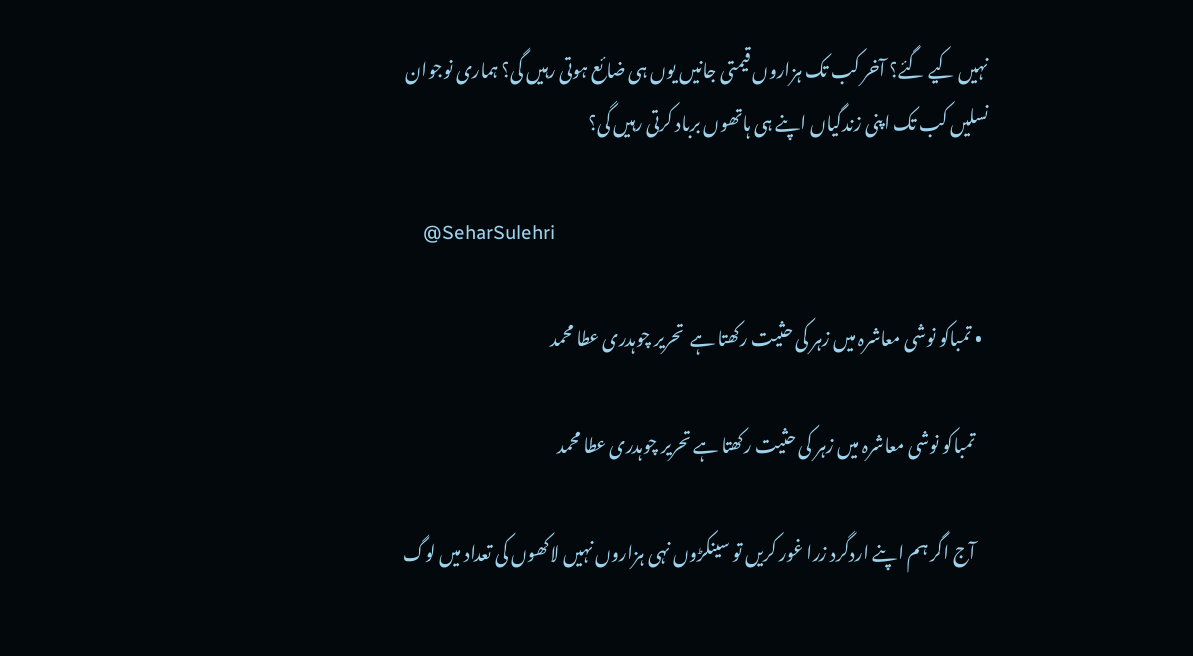نہیں کیے گئے؟ آخر کب تک ہزاروں قیمتی جانیں یوں ہی ضائع ہوتی رہیں گی؟ ہماری نوجوان نسلیں کب تک اپنی زندگیاں اپنے ہی ہاتھوں برباد کرتی رہیں گی؟

    @SeharSulehri

  • تمباکو نوشی معاشرہ میں زہر کی حثیت رکھتا ہے  تحریر چوہدری عطا محمد

    تمباکو نوشی معاشرہ میں زہر کی حثیت رکھتا ہے تحریر چوہدری عطا محمد

    آج اگر ہم اپنے اردگرد زرا غور کریں تو سینکڑوں نہی ہزاروں نہیں لاکھوں کی تعداد میں لوگ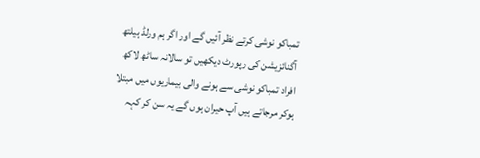تمباکو نوشی کرتے نظر آئیں گے اور اگر ہم ورلڈ ہیلتھ آگنائزیشن کی رپورٹ دیکھیں تو سالانہ ساٹھ لاکھ افراد تمباکو نوشی سے ہونے والی بیماریوں میں مبتلا ہوکر مرجاتے ہیں آپ حیران ہوں گے یہ سن کر کہہ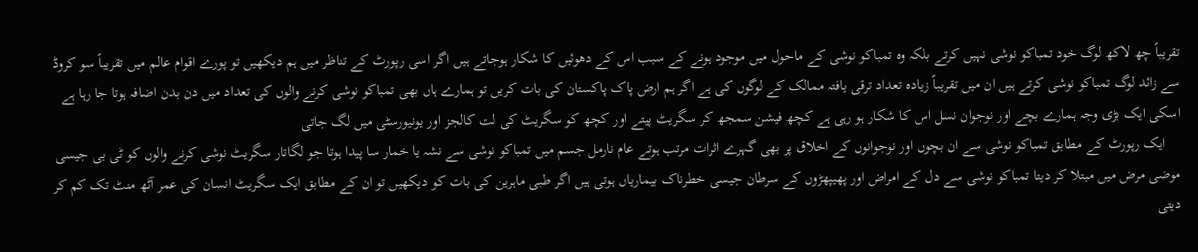تقریباً چھ لاکھ لوگ خود تمباکو نوشی نہیں کرتے بلکہ وہ تمباکو نوشی کے ماحول میں موجود ہونے کے سبب اس کے دھوئیں کا شکار ہوجاتے ہیں اگر اسی رپورٹ کے تناظر میں ہم دیکھیں تو پورے اقوام عالم میں تقریباً سو کروڈ سے زائد لوگ تمباکو نوشی کرتے ہیں ان میں تقریباً زیادہ تعداد ترقی یافتہ ممالک کے لوگوں کی ہے اگر ہم ارض پاک پاکستان کی بات کریں تو ہمارے ہاں بھی تمباکو نوشی کرنے والوں کی تعداد میں دن بدن اضافہ ہوتا جا رہا ہے اسکی ایک بڑی وجہ ہمارے بچے اور نوجوان نسل اس کا شکار ہو رہی ہے کچھ فیشن سمجھ کر سگریٹ پیتے اور کچھ کو سگریٹ کی لت کالجز اور یونیورسٹی میں لگ جاتی
    ایک رپورٹ کے مطابق تمباکو نوشی سے ان بچوں اور نوجوانوں کے اخلاق پر بھی گہرے اثرات مرتب ہوتے عام نارمل جسم میں تمباکو نوشی سے نشہ یا خمار سا پیدا ہوتا جو لگاتار سگریٹ نوشی کرنے والوں کو ٹی بی جیسی موضی مرض میں مبتلا کر دیتا تمباکو نوشی سے دل کے امراض اور پھیپھڑوں کے سرطان جیسی خطرناک بیماریاں ہوتی ہیں اگر طبی ماہرین کی بات کو دیکھیں تو ان کے مطابق ایک سگریٹ انسان کی عمر آٹھ منٹ تک کم کر دیتی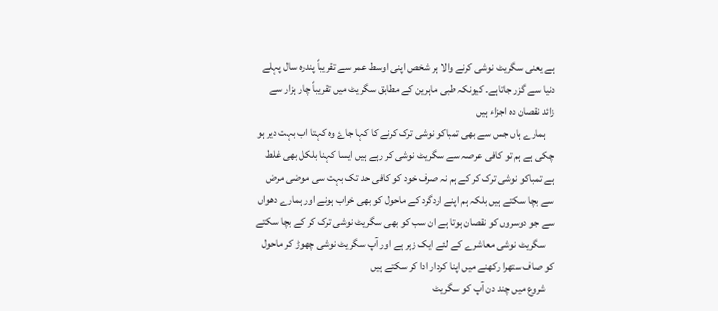ہے یعنی سگریٹ نوشی کرنے والا ہر شخص اپنی اوسط عمر سے تقریباً پندرہ سال پہلے دنیا سے گزر جاتاہے۔ کیونکہ طبی ماہرین کے مطابق سگریٹ میں تقریباً چار ہزار سے زائد نقصان دہ اجزاء ہیں
    ہمارے ہاں جس سے بھی تمباکو نوشی ترک کرنے کا کہا جاۓ وہ کہتا اب بہت دیر ہو چکی ہے ہم تو کافی عرصہ سے سگریٹ نوشی کر رہے ہیں ایسا کہنا بلکل بھی غلط ہے تمباکو نوشی ترک کر کے ہم نہ صرف خود کو کافی حد تک بہت سی موضی مرض سے بچا سکتے ہیں بلکہ ہم اپنے اردگرد کے ماحول کو بھی خراب ہونے اور ہمارے دھواں سے جو دوسروں کو نقصان ہوتا ہے ان سب کو بھی سگریٹ نوشی ترک کر کے بچا سکتے
    سگریٹ نوشی معاشرے کے لئے ایک زہر ہے اور آپ سگریٹ نوشی چھوڑ کر ماحول کو صاف ستھرا رکھنے میں اپنا کردار ادا کر سکتے ہیں
    شروع میں چند دن آپ کو سگریٹ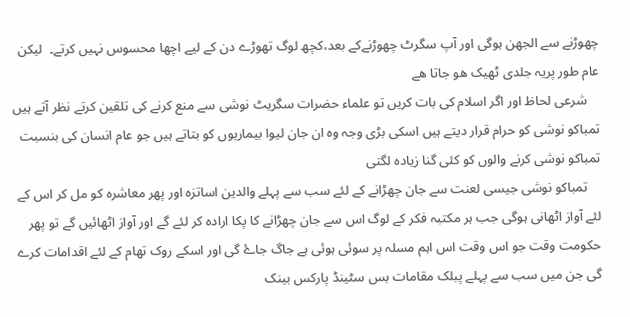چھوڑنے سے الجھن ہوگی اور آپ سگرٹ چھوڑنےکے بعد،کچھ لوگ تھوڑے دن کے لیے اچھا محسوس نہیں کرتے۔  لیکن عام طور پریہ جلدی ٹھیک ھو جاتا ھے
    شرعی لحاظ اور اگر اسلام کی بات کریں تو علماء حضرات سگریٹ نوشی سے منع کرنے کی تلقین کرتے نظر آتے ہیں تمباکو نوشی کو حرام قرار دیتے ہیں اسکی بڑی وجہ وہ ان جان لیوا بیماریوں کو بتاتے ہیں جو عام انسان کی بنسبت تمباکو نوشی کرنے والوں کو کئی گنا زیادہ لگتی
    تمباکو نوشی جیسی لعنت سے جان چھڑانے کے لئے سب سے پہلے والدین اساتزہ اور پھر معاشرہ کو مل کر اس کے لئے آواز اٹھانی ہوگی جب ہر مکتبہ فکر کے لوگ اس سے جان چھڑانے کا پکا ارادہ کر لئے گے اور آواز اٹھائیں گے تو پھر حکومت وقت جو اس وقت اس اہم مسلہ پر سوئی ہوئی ہے جاگ جاۓ گی اور اسکے روک تھام کے لئے اقدامات کرے گی جن میں سب سے پہلے پبلک مقامات بس سٹینڈ پارکس بینک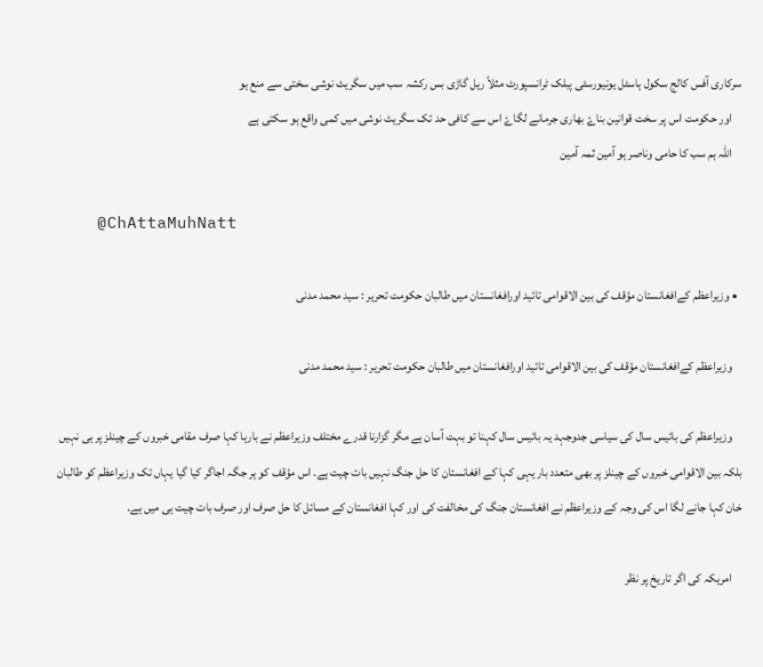سرکاری آفس کالج سکول ہاسٹل یونیورسٹی پبلک ٹرانسپورٹ مثلاً ریل گاڑی بس رکشہ سب میں سگریٹ نوشی سختی سے منع ہو
    اور حکومت اس پر سخت قوانین بناۓ بھاری جرمانے لگاۓ اس سے کافی حد تک سگریٹ نوشی میں کمی واقع ہو سکتی ہے
    اللہ ہم سب کا حامی وناصر ہو آمین ثمہ آمین

    @ChAttaMuhNatt

  • وزیراعظم کےافغانستان مؤقف کی بین الاقوامی تائید اورافغانستان میں طالبان حکومت تحریر : سید محمد مدنی

    وزیراعظم کےافغانستان مؤقف کی بین الاقوامی تائید اورافغانستان میں طالبان حکومت تحریر : سید محمد مدنی

    وزیراعظم کی بائیس سال کی سیاسی جدوجہد یہ بائیس سال کہنا تو بہت آسان ہے مگر گزارنا قدرے مختلف وزیراعظم نے بارہا کہا صرف مقامی خبروں کے چینلز پر ہی نہیں بلکہ بین الاقوامی خبروں کے چینلز پر بھی متعدد بار یہی کہا کے افغانستان کا حل جنگ نہیں بات چیت ہے. اس مؤقف کو ہر جگہ اجاگر کیا گیا یہاں تک وزیراعظم کو طالبان خان کہا جانے لگا اس کی وجہ کے وزیراعظم نے افغانستان جنگ کی مخالفت کی اور کہا افغانستان کے مسائل کا حل صرف اور صرف بات چیت ہی میں ہے.

    امریکہ کی اگر تاریخ پر نظر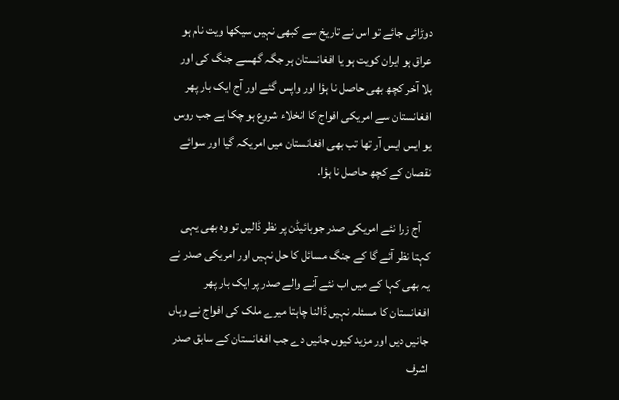دوڑائی جائے تو اس نے تاریخ سے کبھی نہیں سیکھا ویت نام ہو عراق ہو ایران کویت ہو یا افغانستان ہر جگہ گھسے جنگ کی اور بلا آخر کچھ بھی حاصل نا ہؤا اور واپس گئے اور آج ایک بار پھر افغانستان سے امریکی افواج کا انخلاء شروع ہو چکا ہے جب روس یو ایس ایس آر تھا تب بھی افغانستان میں امریکہ گیا اور سوائے نقصان کے کچھ حاصل نا ہؤا.

    آج زرا نئے امریکی صدر جوبائیڈن پر نظر ڈالیں تو وہ بھی یہی کہتا نظر آئے گا کے جنگ مسائل کا حل نہیں اور امریکی صدر نے یہ بھی کہا کے میں اب نئے آنے والے صدر پر ایک بار پھر افغانستان کا مسئلہ نہیں ڈالنا چاہتا میرے ملک کی افواج نے وہاں جانیں دیں اور مزید کیوں جانیں دے جب افغانستان کے سابق صدر اشرف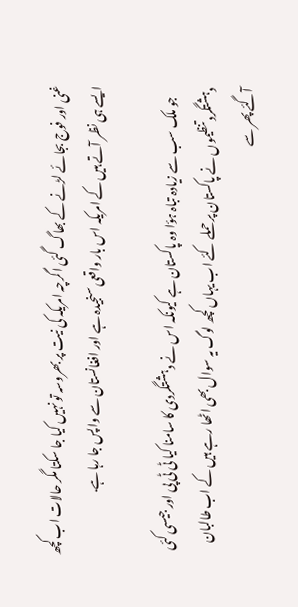غنی اور فوج بجائے لڑنے کے بھاگ گئی اگرچہ امریکہ کی نیت پر بھروسہ تو نہیں کیا جا سکتا مگر حالات اب کچھ ایسے ہی نظر آتے ہیں کے امریکہ اس بار واقعی سنجیدہ ہے اور افغانستان سے واپس جا رہا ہے.

    جو ملک سب سے زیادہ تباہ ہؤا وہ پاکستان ہے کیونکہ اس نے دہشتگردی کا سامنا کیا ٹی ٹی پی اور جیسی کئی دہشتگرد تنظیموں نے پاکستان پر حملے کئے اب یہاں کچھ لوگ یہ سوال بھی اٹھا رہے ہیں کے اب طالبان آگئے پھر سے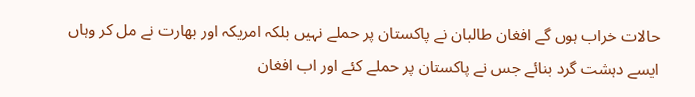حالات خراب ہوں گے افغان طالبان نے پاکستان پر حملے نہیں بلکہ امریکہ اور بھارت نے مل کر وہاں ایسے دہشت گرد بنائے جس نے پاکستان پر حملے کئے اور اب افغان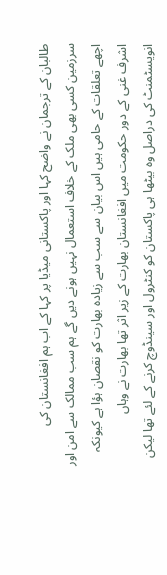طالبان کے ترجمان نے واضح کہا اور پاکستانی میڈیا پر کہا کے اب ہم افغانستان کی سرزمین کسی بھی ملک کے خلاف استعمال نہیں ہونے دیں گے ہم سب ممالک سے امن اور اچھے تعلقات کے حامی ہیں اس بیان سے سب سے زیادہ بھارت کو نقصان ہؤا ہے کیونکہ اشرف غنی کے دور حکومت میں افغانستان بھارت کے زیر اثر تھا بھارت نے وہاں انویسٹمنٹ کی دراصل وہ بیٹھا ہی پاکستان کو کنٹرول اور سینڈوچ کرنے کے لئے تھا لیکن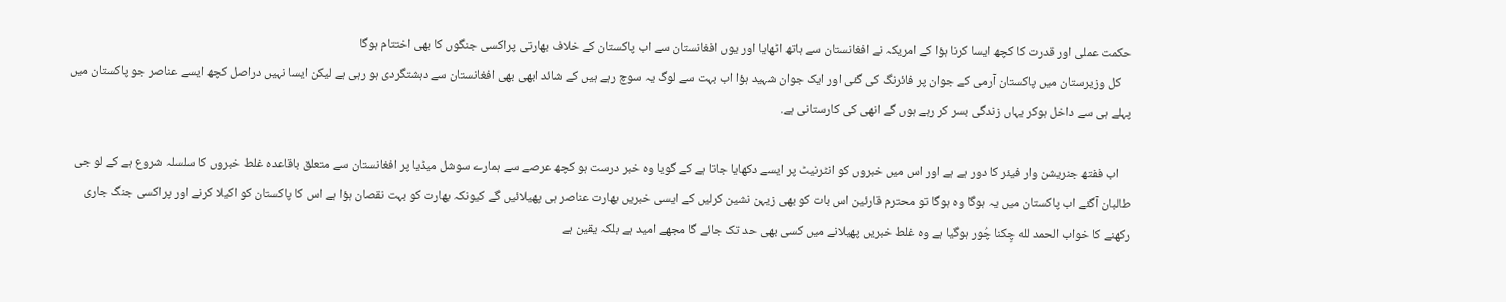حکمت عملی اور قدرت کا کچھ ایسا کرنا ہؤا کے امریکہ نے افغانستان سے ہاتھ اٹھایا اور یوں افغانستان سے اب پاکستان کے خلاف بھارتی پراکسی جنگوں کا بھی اختتام ہوگا
    کل وزیرستان میں پاکستان آرمی کے جوان پر فائرنگ کی گئی اور ایک جوان شہید ہؤا اب بہت سے لوگ یہ سوچ رہے ہیں کے شائد ابھی بھی افغانستان سے دہشتگردی ہو رہی ہے لیکن ایسا نہیں دراصل کچھ ایسے عناصر جو پاکستان میں پہلے ہی سے داخل ہوکر یہاں زندگی بسر کر رہے ہوں گے انھی کی کارستانی ہے.

    اب ففتھ جنریشن وار فیئر کا دور ہے ہے اور اس میں خبروں کو انٹرنیٹ پر ایسے دکھایا جاتا ہے کے گویا وہ خبر درست ہو کچھ عرصے سے ہمارے سوشل میڈیا پر افغانستان سے متعلق باقاعدہ غلط خبروں کا سلسلہ شروع ہے کے لو جی طالبان آگئے اب پاکستان میں یہ ہوگا وہ ہوگا تو محترم قارئین اس بات کو بھی زیہن نشین کرلیں کے ایسی خبریں بھارت عناصر ہی پھیلائیں گے کیونکہ بھارت کو بہت نقصان ہؤا ہے اس کا پاکستان کو اکیلا کرنے اور پراکسی جنگ جاری رکھنے کا خواب الحمد لله چِکنا چُور ہوگیا ہے وہ غلط خبریں پھیلانے میں کسی بھی حد تک جائے گا مجھے امید ہے بلکہ یقین ہے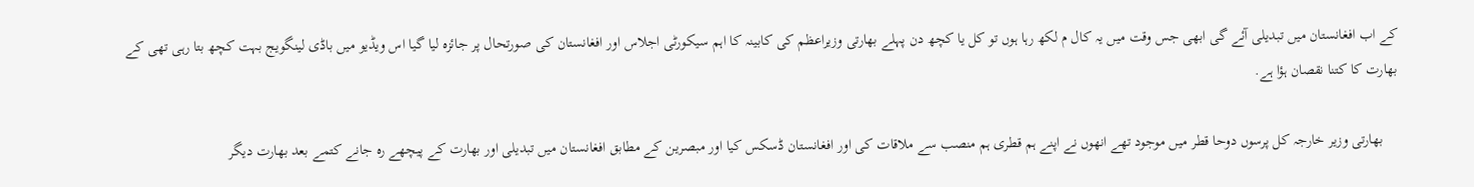کے اب افغانستان میں تبدیلی آئے گی ابھی جس وقت میں یہ کال م لکھ رہا ہوں تو کل یا کچھ دن پہلے بھارتی وزیراعظم کی کابینہ کا اہم سیکورٹی اجلاس اور افغانستان کی صورتحال پر جائزہ لیا گیا اس ویڈیو میں باڈی لینگویج بہت کچھ بتا رہی تھی کے بھارت کا کتنا نقصان ہؤا ہے.

    بھارتی وزیر خارجہ کل پرسوں دوحا قطر میں موجود تھے انھوں نے اپنے ہم قطری ہم منصب سے ملاقات کی اور افغانستان ڈسکس کیا اور مبصرین کے مطابق افغانستان میں تبدیلی اور بھارت کے پیچھے رہ جانے کتمے بعد بھارت دیگر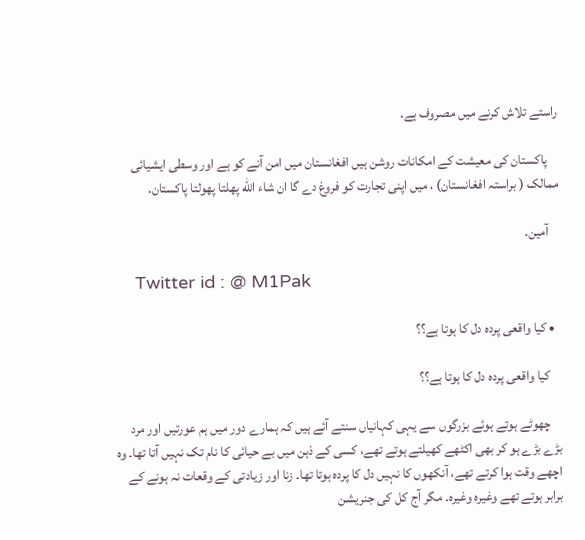راستے تلاش کرنے میں مصروف ہے.

    پاکستان کی معیشت کے امکانات روشن ہیں افغانستان میں امن آنے کو ہے اور وسطی ایشیائی ممالک ( براستہ افغانستان) ، میں اپنی تجارت کو فروغ دے گا ان شاء الله پھلتا پھولتا پاکستان.

    آمین.

    Twitter id : @ M1Pak

  • کیا واقعی پردہ دل کا ہوتا ہے؟؟

    کیا واقعی پردہ دل کا ہوتا ہے؟؟

    چھوٹے ہوتے ہوئے بزرگوں سے یہی کہانیاں سنتے آئے ہیں کہ ہمارے دور میں ہم عورتیں اور مرد بڑے بڑے ہو کر بھی اکٹھے کھیلتے ہوتے تھے، کسی کے ذہن میں بے حیائی کا نام تک نہیں آتا تھا۔ وہ اچھے وقت ہوا کرتے تھے، آنکھوں کا نہیں دل کا پردہ ہوتا تھا۔ زنا اور زیادتی کے وقعات نہ ہونے کے برابر ہوتے تھے وغیرہ وغیرہ۔ مگر آج کل کی جنریشن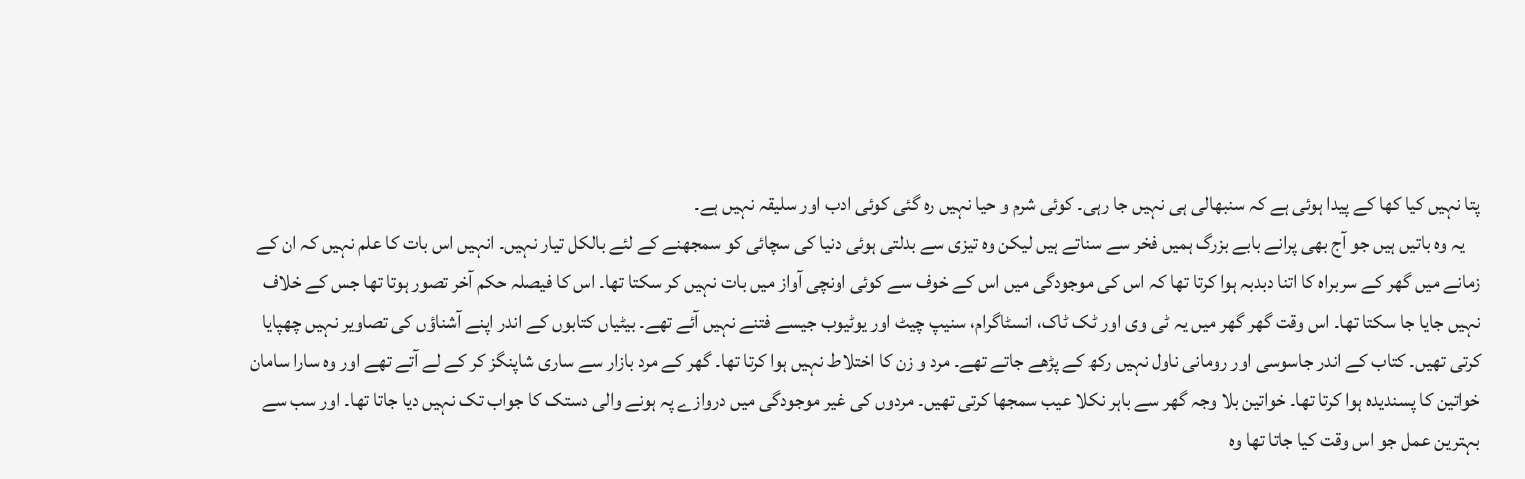پتا نہیں کیا کھا کے پیدا ہوئی ہے کہ سنبھالی ہی نہیں جا رہی۔ کوئی شرم و حیا نہیں رہ گئی کوئی ادب اور سلیقہ نہیں ہے۔
    یہ وہ باتیں ہیں جو آج بھی پرانے بابے بزرگ ہمیں فخر سے سناتے ہیں لیکن وہ تیزی سے بدلتی ہوئی دنیا کی سچائی کو سمجھنے کے لئے بالکل تیار نہیں۔ انہیں اس بات کا علم نہیں کہ ان کے زمانے میں گھر کے سربراہ کا اتنا دبدبہ ہوا کرتا تھا کہ اس کی موجودگی میں اس کے خوف سے کوئی اونچی آواز میں بات نہیں کر سکتا تھا۔ اس کا فیصلہ حکم آخر تصور ہوتا تھا جس کے خلاف نہیں جایا جا سکتا تھا۔ اس وقت گھر گھر میں یہ ٹی وی اور ٹک ٹاک، انسٹاگرام، سنیپ چیٹ اور یوٹیوب جیسے فتنے نہیں آئے تھے۔ بیٹیاں کتابوں کے اندر اپنے آشناؤں کی تصاویر نہیں چھپایا کرتی تھیں۔ کتاب کے اندر جاسوسی اور رومانی ناول نہیں رکھ کے پڑھے جاتے تھے۔ مرد و زن کا اختلاط نہیں ہوا کرتا تھا۔ گھر کے مرد بازار سے ساری شاپنگز کر کے لے آتے تھے اور وہ سارا سامان خواتین کا پسندیدہ ہوا کرتا تھا۔ خواتین بلا وجہ گھر سے باہر نکلا عیب سمجھا کرتی تھیں۔ مردوں کی غیر موجودگی میں دروازے پہ ہونے والی دستک کا جواب تک نہیں دیا جاتا تھا۔ اور سب سے بہترین عمل جو اس وقت کیا جاتا تھا وہ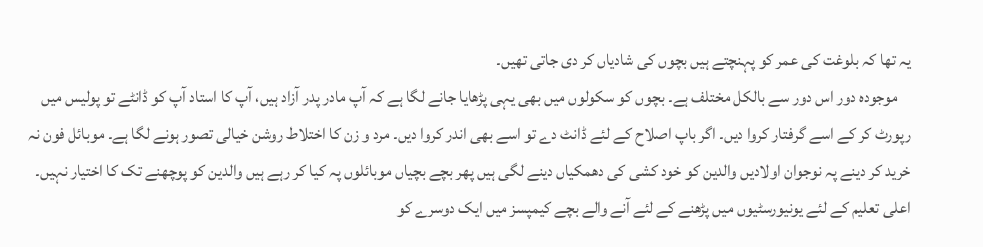یہ تھا کہ بلوغت کی عمر کو پہنچتے ہیں بچوں کی شادیاں کر دی جاتی تھیں۔
    موجودہ دور اس دور سے بالکل مختلف ہے۔ بچوں کو سکولوں میں بھی یہی پڑھایا جانے لگا ہے کہ آپ مادر پدر آزاد ہیں، آپ کا استاد آپ کو ڈانٹے تو پولیس میں رپورٹ کر کے اسے گرفتار کروا دیں۔ اگر باپ اصلاح کے لئے ڈانٹ دے تو اسے بھی اندر کروا دیں۔ مرد و زن کا اختلاط روشن خیالی تصور ہونے لگا ہے۔ موبائل فون نہ خرید کر دینے پہ نوجوان اولادیں والدین کو خود کشی کی دھمکیاں دینے لگی ہیں پھر بچے بچیاں موبائلوں پہ کیا کر رہے ہیں والدین کو پوچھنے تک کا اختیار نہیں۔ اعلی تعلیم کے لئے یونیورسٹیوں میں پڑھنے کے لئے آنے والے بچے کیمپسز میں ایک دوسرے کو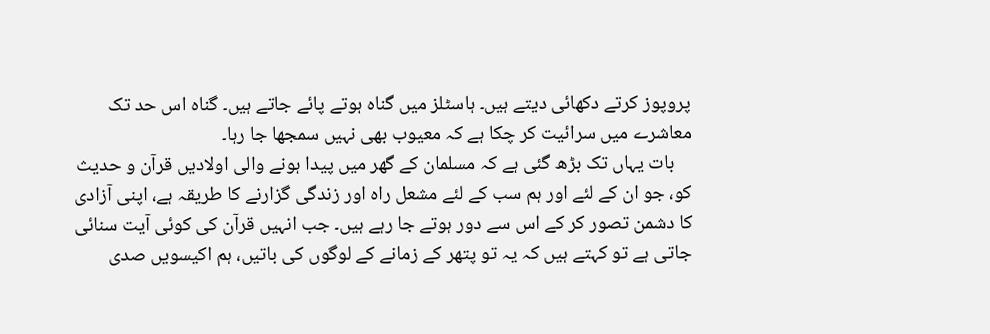پروپوز کرتے دکھائی دیتے ہیں۔ ہاسٹلز میں گناہ ہوتے پائے جاتے ہیں۔ گناہ اس حد تک معاشرے میں سرائیت کر چکا ہے کہ معیوب بھی نہیں سمجھا جا رہا۔
    بات یہاں تک بڑھ گئی ہے کہ مسلمان کے گھر میں پیدا ہونے والی اولادیں قرآن و حدیث کو، جو ان کے لئے اور ہم سب کے لئے مشعل راہ اور زندگی گزارنے کا طریقہ ہے، اپنی آزادی کا دشمن تصور کر کے اس سے دور ہوتے جا رہے ہیں۔ جب انہیں قرآن کی کوئی آیت سنائی جاتی ہے تو کہتے ہیں کہ یہ تو پتھر کے زمانے کے لوگوں کی باتیں، ہم اکیسویں صدی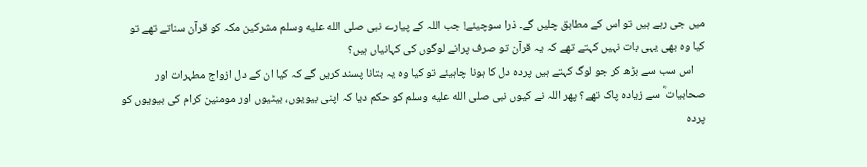میں جی رہے ہیں تو اس کے مطابق چلیں گے۔ ذرا سوچیئے! جب اللہ کے پیارے نبی صلى الله عليه وسلم مشرکین مکہ کو قرآن سناتے تھے تو کیا وہ بھی یہی بات نہیں کہتے تھے کہ یہ قرآن تو صرف پرانے لوگوں کی کہانیاں ہیں؟
    اس سب سے بڑھ کر جو لوگ کہتے ہیں پردہ دل کا ہونا چاہیئے تو کیا وہ یہ بتانا پسند کریں گے کہ کیا ان کے دل ازواج مطہرات اور صحابیات ؓ سے زیادہ پاک تھے؟ پھر اللہ نے کیوں نبی صلى الله عليه وسلم کو حکم دیا کہ اپنی بیویوں، بیٹیوں اور مومنین کرام کی بیویوں کو پردہ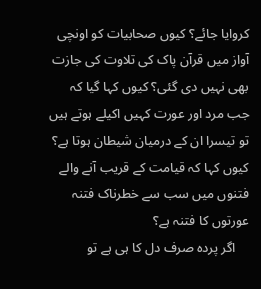کروایا جائے؟ کیوں صحابیات کو اونچی آواز میں قرآن پاک کی تلاوت کی جازت بھی نہیں دی گئی؟ کیوں کہا گیا کہ جب مرد اور عورت کہیں اکیلے ہوتے ہیں تو تیسرا ان کے درمیان شیطان ہوتا ہے؟ کیوں کہا کہ قیامت کے قریب آنے والے فتنوں میں سب سے خطرناک فتنہ عورتوں کا فتنہ ہے؟
    اگر پردہ صرف دل کا ہی ہے تو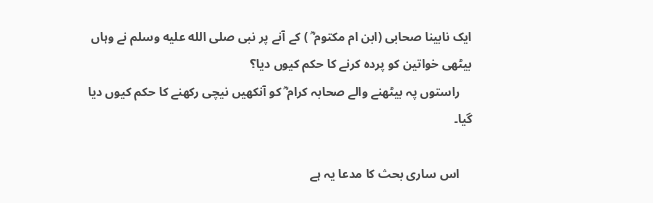ایک نابینا صحابی (ابن ام مکتوم ؓ ) کے آنے پر نبی صلى الله عليه وسلم نے وہاں بیٹھی خواتین کو پردہ کرنے کا حکم کیوں دیا؟
    راستوں پہ بیٹھنے والے صحابہ کرام ؓ کو آنکھیں نیچی رکھنے کا حکم کیوں دیا گیا۔

    اس ساری بحث کا مدعا یہ ہے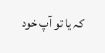کہ یا تو آپ خود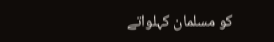کو مسلمان کہلواتے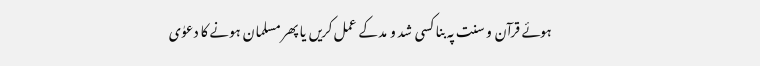ہوئے قرآن و سنت پہ بنا کسی شد و مد کے عمل کریں یا پھر مسلمان ہونے کا دعوٰی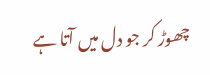چھوڑ کر جو دل میں آتا ہے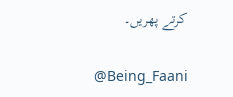کرتے پھریں۔

    @Being_Faani